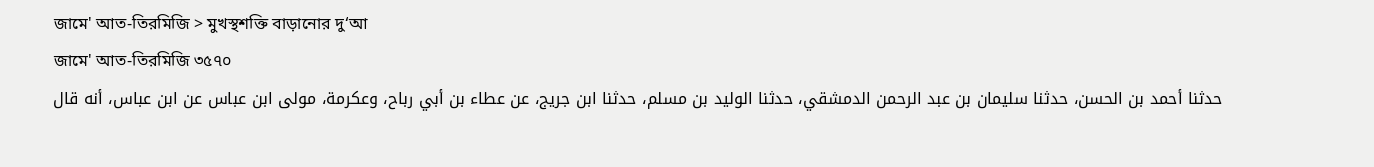জামে' আত-তিরমিজি > মুখস্থশক্তি বাড়ানোর দু‘আ
জামে' আত-তিরমিজি ৩৫৭০
حدثنا أحمد بن الحسن، حدثنا سليمان بن عبد الرحمن الدمشقي، حدثنا الوليد بن مسلم، حدثنا ابن جريج، عن عطاء بن أبي رباح، وعكرمة، مولى ابن عباس عن ابن عباس، أنه قال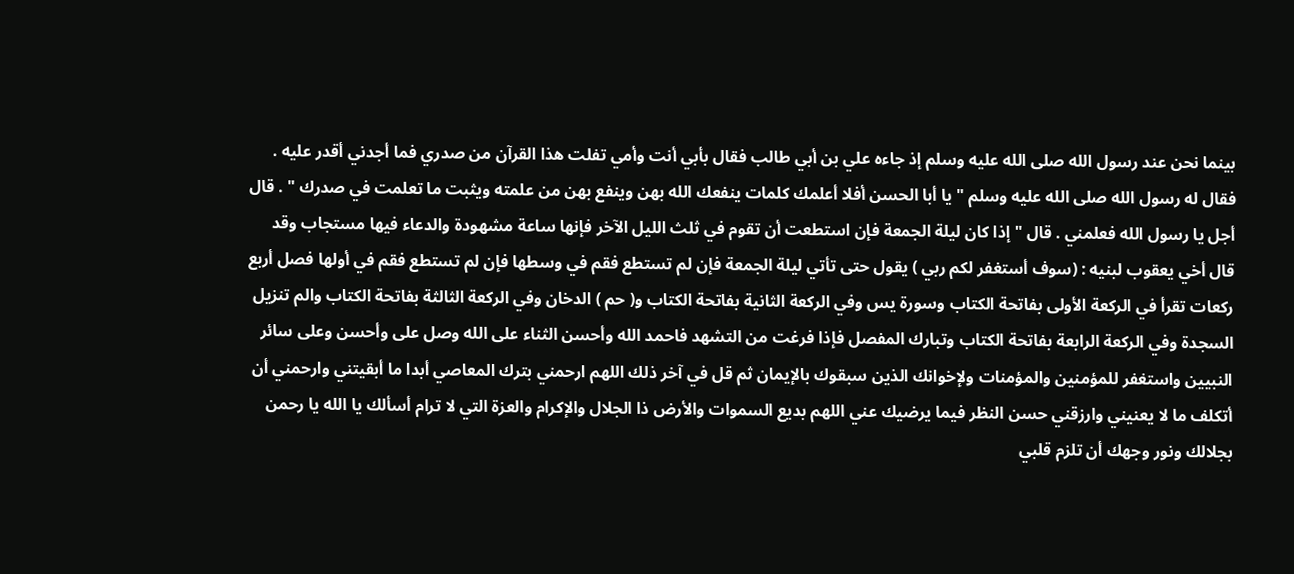بينما نحن عند رسول الله صلى الله عليه وسلم إذ جاءه علي بن أبي طالب فقال بأبي أنت وأمي تفلت هذا القرآن من صدري فما أجدني أقدر عليه . فقال له رسول الله صلى الله عليه وسلم " يا أبا الحسن أفلا أعلمك كلمات ينفعك الله بهن وينفع بهن من علمته ويثبت ما تعلمت في صدرك " . قال أجل يا رسول الله فعلمني . قال " إذا كان ليلة الجمعة فإن استطعت أن تقوم في ثلث الليل الآخر فإنها ساعة مشهودة والدعاء فيها مستجاب وقد قال أخي يعقوب لبنيه : (سوف أستغفر لكم ربي ) يقول حتى تأتي ليلة الجمعة فإن لم تستطع فقم في وسطها فإن لم تستطع فقم في أولها فصل أربع ركعات تقرأ في الركعة الأولى بفاتحة الكتاب وسورة يس وفي الركعة الثانية بفاتحة الكتاب و( حم ) الدخان وفي الركعة الثالثة بفاتحة الكتاب والم تنزيل السجدة وفي الركعة الرابعة بفاتحة الكتاب وتبارك المفصل فإذا فرغت من التشهد فاحمد الله وأحسن الثناء على الله وصل على وأحسن وعلى سائر النبيين واستغفر للمؤمنين والمؤمنات ولإخوانك الذين سبقوك بالإيمان ثم قل في آخر ذلك اللهم ارحمني بترك المعاصي أبدا ما أبقيتني وارحمني أن أتكلف ما لا يعنيني وارزقني حسن النظر فيما يرضيك عني اللهم بديع السموات والأرض ذا الجلال والإكرام والعزة التي لا ترام أسألك يا الله يا رحمن بجلالك ونور وجهك أن تلزم قلبي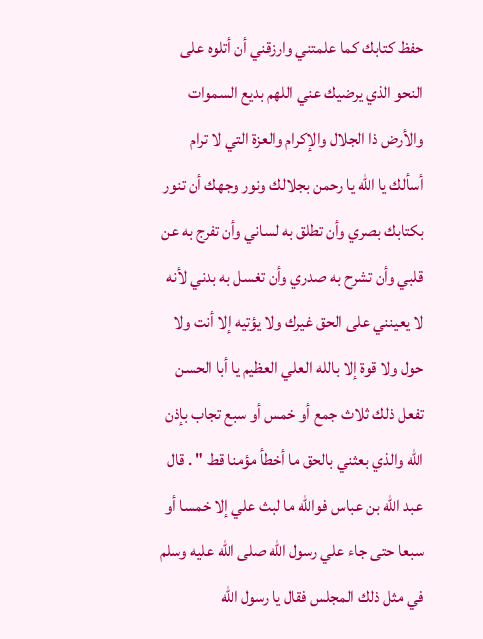حفظ كتابك كما علمتني وارزقني أن أتلوه على النحو الذي يرضيك عني اللهم بديع السموات والأرض ذا الجلال والإكرام والعزة التي لا ترام أسألك يا الله يا رحمن بجلالك ونور وجهك أن تنور بكتابك بصري وأن تطلق به لساني وأن تفرج به عن قلبي وأن تشرح به صدري وأن تغسل به بدني لأنه لا يعينني على الحق غيرك ولا يؤتيه إلا أنت ولا حول ولا قوة إلا بالله العلي العظيم يا أبا الحسن تفعل ذلك ثلاث جمع أو خمس أو سبع تجاب بإذن الله والذي بعثني بالحق ما أخطأ مؤمنا قط " . قال عبد الله بن عباس فوالله ما لبث علي إلا خمسا أو سبعا حتى جاء علي رسول الله صلى الله عليه وسلم في مثل ذلك المجلس فقال يا رسول الله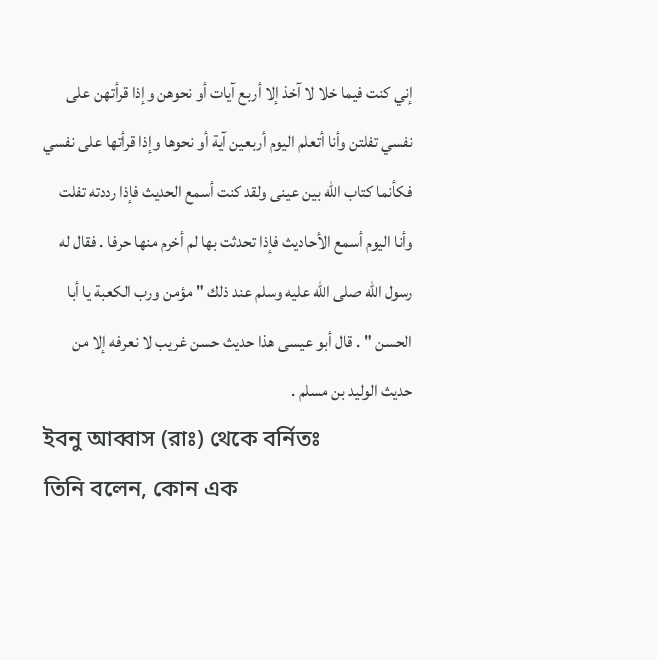إني كنت فيما خلا لا آخذ إلا أربع آيات أو نحوهن وإذا قرأتهن على نفسي تفلتن وأنا أتعلم اليوم أربعين آية أو نحوها وإذا قرأتها على نفسي فكأنما كتاب الله بين عينى ولقد كنت أسمع الحديث فإذا رددته تفلت وأنا اليوم أسمع الأحاديث فإذا تحدثت بها لم أخرم منها حرفا . فقال له رسول الله صلى الله عليه وسلم عند ذلك " مؤمن ورب الكعبة يا أبا الحسن " . قال أبو عيسى هذا حديث حسن غريب لا نعرفه إلا من حديث الوليد بن مسلم .
ইবনু আব্বাস (রাঃ) থেকে বর্নিতঃ
তিনি বলেন, কোন এক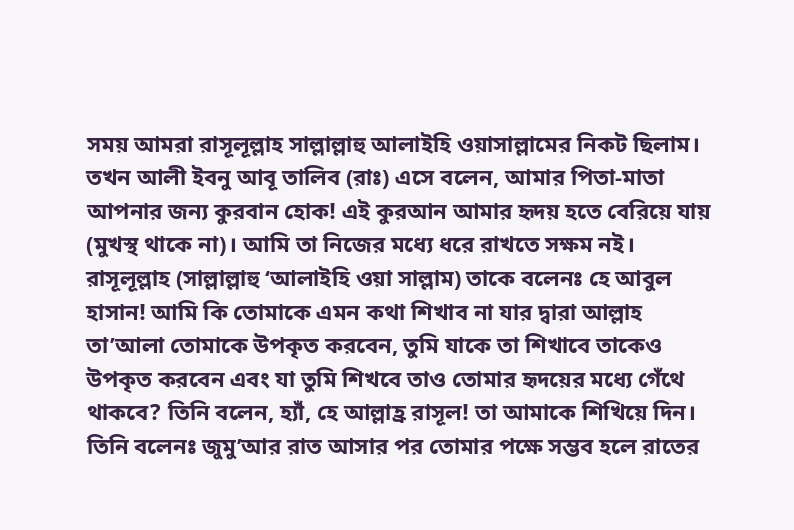সময় আমরা রাসূলূল্লাহ সাল্লাল্লাহু আলাইহি ওয়াসাল্লামের নিকট ছিলাম। তখন আলী ইবনু আবূ তালিব (রাঃ) এসে বলেন, আমার পিতা-মাতা আপনার জন্য কুরবান হোক! এই কুরআন আমার হৃদয় হতে বেরিয়ে যায় (মুখস্থ থাকে না)। আমি তা নিজের মধ্যে ধরে রাখতে সক্ষম নই। রাসূলূল্লাহ (সাল্লাল্লাহু ‘আলাইহি ওয়া সাল্লাম) তাকে বলেনঃ হে আবুল হাসান! আমি কি তোমাকে এমন কথা শিখাব না যার দ্বারা আল্লাহ তা’আলা তোমাকে উপকৃত করবেন, তুমি যাকে তা শিখাবে তাকেও উপকৃত করবেন এবং যা তুমি শিখবে তাও তোমার হৃদয়ের মধ্যে গেঁথে থাকবে? তিনি বলেন, হ্যাঁ, হে আল্লাহ্র রাসূল! তা আমাকে শিখিয়ে দিন। তিনি বলেনঃ জুমু’আর রাত আসার পর তোমার পক্ষে সম্ভব হলে রাতের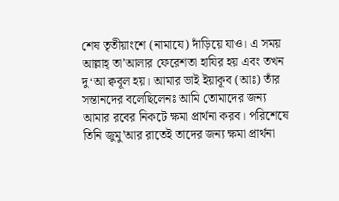শেষ তৃতীয়াংশে (নামাযে) দাঁড়িয়ে যাও। এ সময় আল্লাহ্ তা’আলার ফেরেশতা হাযির হয় এবং তখন দু‘আ ক্ববূল হয়। আমার ভাই ইয়াকূব (আঃ) তাঁর সন্তানদের বলেছিলেনঃ আমি তোমাদের জন্য আমার রবের নিকটে ক্ষমা প্রার্থনা করব। পরিশেষে তিনি জুমু’আর রাতেই তাদের জন্য ক্ষমা প্রার্থনা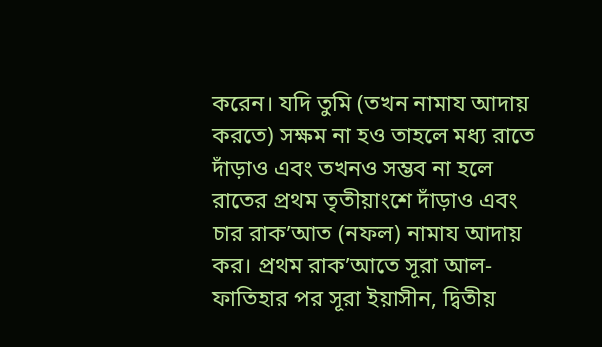করেন। যদি তুমি (তখন নামায আদায় করতে) সক্ষম না হও তাহলে মধ্য রাতে দাঁড়াও এবং তখনও সম্ভব না হলে রাতের প্রথম তৃতীয়াংশে দাঁড়াও এবং চার রাক’আত (নফল) নামায আদায় কর। প্রথম রাক’আতে সূরা আল-ফাতিহার পর সূরা ইয়াসীন, দ্বিতীয়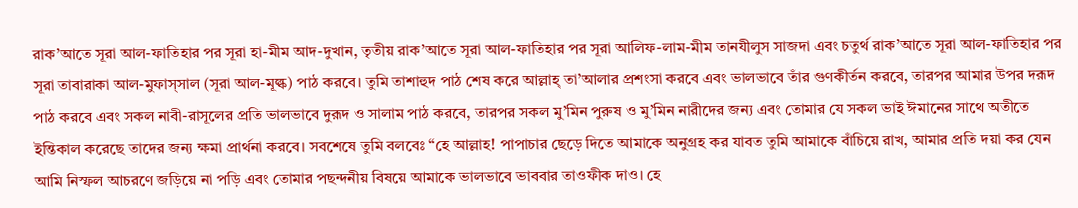রাক’আতে সূরা আল-ফাতিহার পর সূরা হা-মীম আদ-দুখান, তৃতীয় রাক’আতে সূরা আল-ফাতিহার পর সূরা আলিফ-লাম-মীম তানযীলুস সাজদা এবং চতুর্থ রাক’আতে সূরা আল-ফাতিহার পর সূরা তাবারাকা আল-মুফাস্সাল (সূরা আল-মূল্ক) পাঠ করবে। তুমি তাশাহুদ পাঠ শেষ করে আল্লাহ্ তা’আলার প্রশংসা করবে এবং ভালভাবে তাঁর গুণকীর্তন করবে, তারপর আমার উপর দরূদ পাঠ করবে এবং সকল নাবী-রাসূলের প্রতি ভালভাবে দুরূদ ও সালাম পাঠ করবে, তারপর সকল মু’মিন পুরুষ ও মু’মিন নারীদের জন্য এবং তোমার যে সকল ভাই ঈমানের সাথে অতীতে ইন্তিকাল করেছে তাদের জন্য ক্ষমা প্রার্থনা করবে। সবশেষে তুমি বলবেঃ “হে আল্লাহ! পাপাচার ছেড়ে দিতে আমাকে অনুগ্রহ কর যাবত তুমি আমাকে বাঁচিয়ে রাখ, আমার প্রতি দয়া কর যেন আমি নিস্ফল আচরণে জড়িয়ে না পড়ি এবং তোমার পছন্দনীয় বিষয়ে আমাকে ভালভাবে ভাববার তাওফীক দাও। হে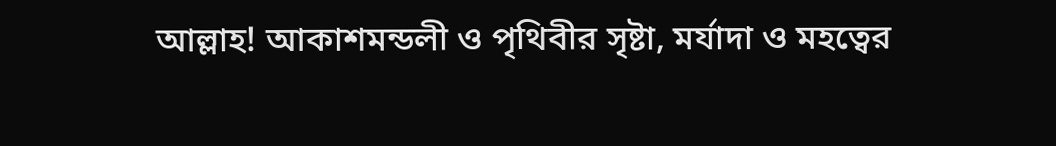আল্লাহ! আকাশমন্ডলী ও পৃথিবীর সৃষ্টা, মর্যাদা ও মহত্বের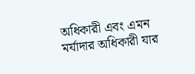অধিকারী এবং এমন মর্যাদার অধিকারী যার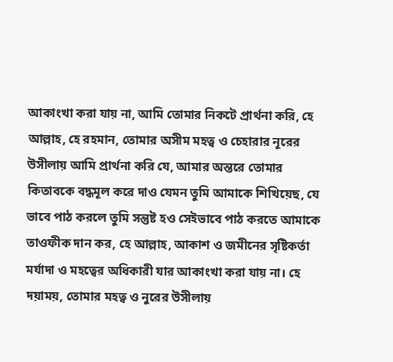আকাংখা করা যায় না, আমি তোমার নিকটে প্রার্থনা করি, হে আল্লাহ, হে রহমান, তোমার অসীম মহত্ব ও চেহারার নূরের উসীলায় আমি প্রার্থনা করি যে, আমার অন্তরে তোমার কিতাবকে বদ্ধমূল করে দাও যেমন তুমি আমাকে শিখিয়েছ, যে ভাবে পাঠ করলে তুমি সন্তুষ্ট হও সেইভাবে পাঠ করতে আমাকে তাওফীক দান কর, হে আল্লাহ, আকাশ ও জমীনের সৃষ্টিকর্তা মর্যাদা ও মহত্বের অধিকারী যার আকাংখা করা যায় না। হে দয়াময়, তোমার মহত্ব ও নুরের উসীলায়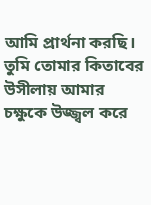আমি প্রার্থনা করছি। তুমি তোমার কিতাবের উসীলায় আমার চক্ষুকে উজ্জ্বল করে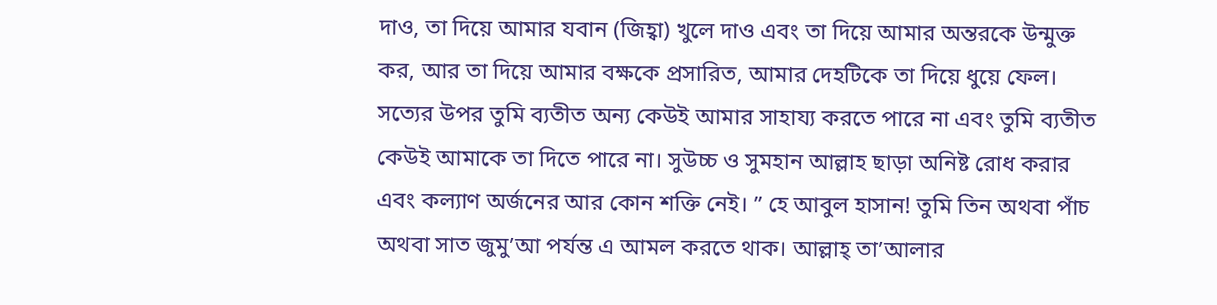দাও, তা দিয়ে আমার যবান (জিহ্বা) খুলে দাও এবং তা দিয়ে আমার অন্তরকে উন্মুক্ত কর, আর তা দিয়ে আমার বক্ষকে প্রসারিত, আমার দেহটিকে তা দিয়ে ধুয়ে ফেল। সত্যের উপর তুমি ব্যতীত অন্য কেউই আমার সাহায্য করতে পারে না এবং তুমি ব্যতীত কেউই আমাকে তা দিতে পারে না। সুউচ্চ ও সুমহান আল্লাহ ছাড়া অনিষ্ট রোধ করার এবং কল্যাণ অর্জনের আর কোন শক্তি নেই। ” হে আবুল হাসান! তুমি তিন অথবা পাঁচ অথবা সাত জুমু’আ পর্যন্ত এ আমল করতে থাক। আল্লাহ্ তা’আলার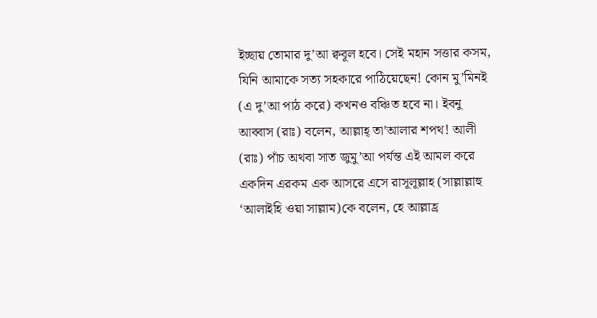ইচ্ছায় তোমার দু’আ ক্ববূল হবে। সেই মহান সত্তার কসম, যিনি আমাকে সত্য সহকারে পাঠিয়েছেন! কোন মু’মিনই (এ দু’আ পাঠ করে) কখনও বঞ্চিত হবে না। ইবনু আব্বাস (রাঃ) বলেন, আল্লাহ্ তা’আলার শপথ! আলী (রাঃ) পাঁচ অথবা সাত জুমু’আ পর্যন্ত এই আমল করে একদিন এরকম এক আসরে এসে রাসূলূল্লাহ (সাল্লাল্লাহু ‘আলাইহি ওয়া সাল্লাম)কে বলেন, হে আল্লাহ্র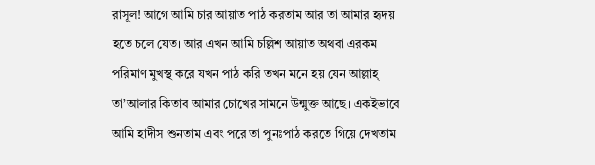রাসূল! আগে আমি চার আয়াত পাঠ করতাম আর তা আমার হৃদয় হতে চলে যেত। আর এখন আমি চল্লিশ আয়াত অথবা এরকম পরিমাণ মুখস্থ করে যখন পাঠ করি তখন মনে হয় যেন আল্লাহ্ তা’আলার কিতাব আমার চোখের সামনে উন্মুক্ত আছে। একইভাবে আমি হাদীস শুনতাম এবং পরে তা পুনঃপাঠ করতে গিয়ে দেখতাম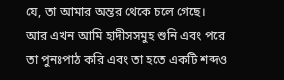যে, তা আমার অন্তর থেকে চলে গেছে। আর এখন আমি হাদীসসমুহ শুনি এবং পরে তা পুনঃপাঠ করি এবং তা হতে একটি শব্দও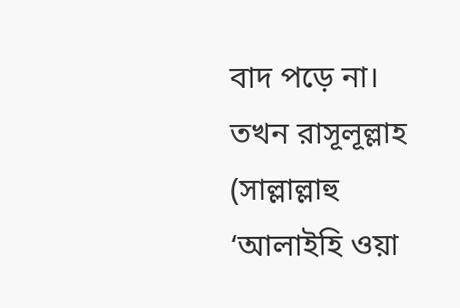বাদ পড়ে না। তখন রাসূলূল্লাহ (সাল্লাল্লাহু ‘আলাইহি ওয়া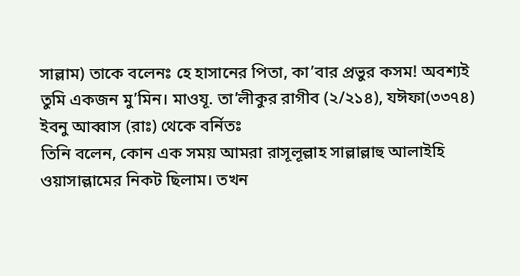সাল্লাম) তাকে বলেনঃ হে হাসানের পিতা, কা’বার প্রভুর কসম! অবশ্যই তুমি একজন মু’মিন। মাওযূ. তা’লীকুর রাগীব (২/২১৪), যঈফা(৩৩৭৪)
ইবনু আব্বাস (রাঃ) থেকে বর্নিতঃ
তিনি বলেন, কোন এক সময় আমরা রাসূলূল্লাহ সাল্লাল্লাহু আলাইহি ওয়াসাল্লামের নিকট ছিলাম। তখন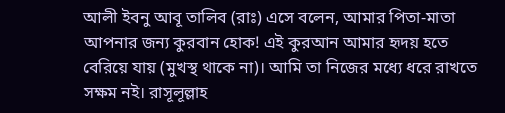আলী ইবনু আবূ তালিব (রাঃ) এসে বলেন, আমার পিতা-মাতা আপনার জন্য কুরবান হোক! এই কুরআন আমার হৃদয় হতে বেরিয়ে যায় (মুখস্থ থাকে না)। আমি তা নিজের মধ্যে ধরে রাখতে সক্ষম নই। রাসূলূল্লাহ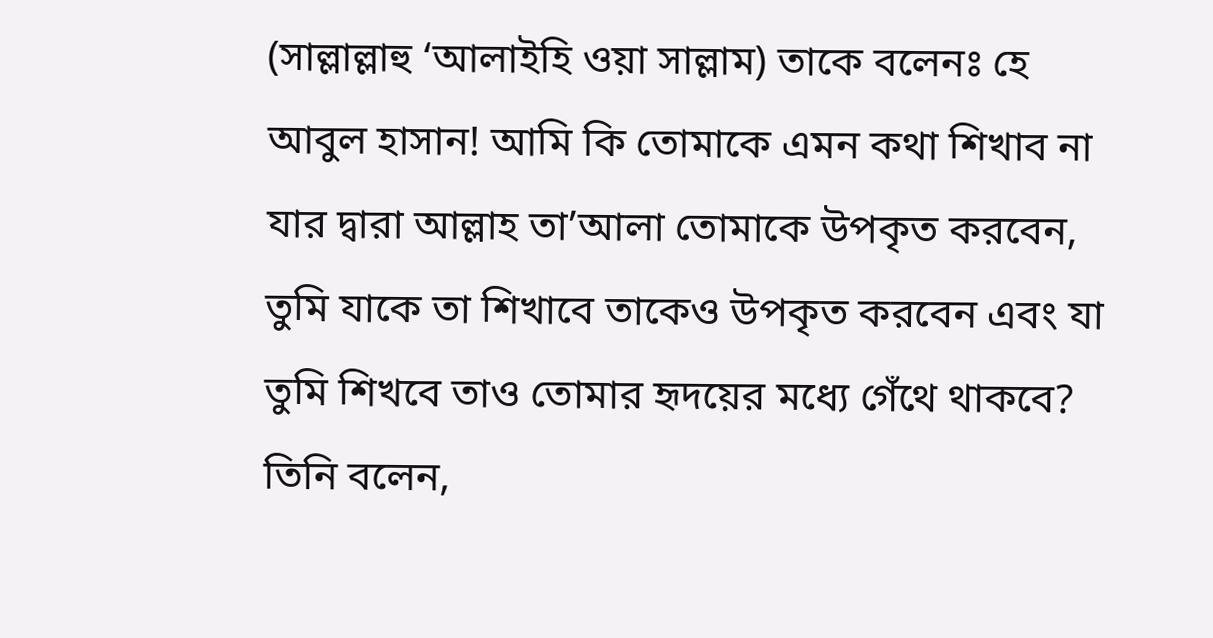(সাল্লাল্লাহু ‘আলাইহি ওয়া সাল্লাম) তাকে বলেনঃ হে আবুল হাসান! আমি কি তোমাকে এমন কথা শিখাব না যার দ্বারা আল্লাহ তা’আলা তোমাকে উপকৃত করবেন, তুমি যাকে তা শিখাবে তাকেও উপকৃত করবেন এবং যা তুমি শিখবে তাও তোমার হৃদয়ের মধ্যে গেঁথে থাকবে? তিনি বলেন,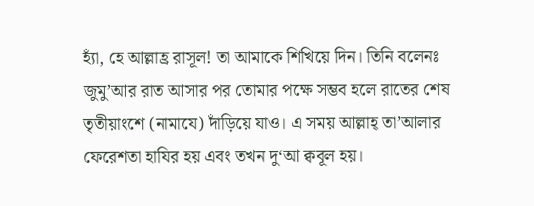হ্যাঁ, হে আল্লাহ্র রাসূল! তা আমাকে শিখিয়ে দিন। তিনি বলেনঃ জুমু’আর রাত আসার পর তোমার পক্ষে সম্ভব হলে রাতের শেষ তৃতীয়াংশে (নামাযে) দাঁড়িয়ে যাও। এ সময় আল্লাহ্ তা’আলার ফেরেশতা হাযির হয় এবং তখন দু‘আ ক্ববূল হয়।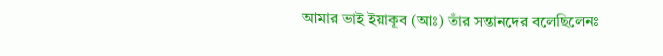আমার ভাই ইয়াকূব (আঃ) তাঁর সন্তানদের বলেছিলেনঃ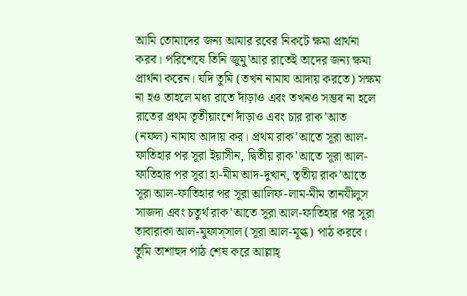আমি তোমাদের জন্য আমার রবের নিকটে ক্ষমা প্রার্থনা করব। পরিশেষে তিনি জুমু’আর রাতেই তাদের জন্য ক্ষমা প্রার্থনা করেন। যদি তুমি (তখন নামায আদায় করতে) সক্ষম না হও তাহলে মধ্য রাতে দাঁড়াও এবং তখনও সম্ভব না হলে রাতের প্রথম তৃতীয়াংশে দাঁড়াও এবং চার রাক’আত (নফল) নামায আদায় কর। প্রথম রাক’আতে সূরা আল-ফাতিহার পর সূরা ইয়াসীন, দ্বিতীয় রাক’আতে সূরা আল-ফাতিহার পর সূরা হা-মীম আদ-দুখান, তৃতীয় রাক’আতে সূরা আল-ফাতিহার পর সূরা আলিফ-লাম-মীম তানযীলুস সাজদা এবং চতুর্থ রাক’আতে সূরা আল-ফাতিহার পর সূরা তাবারাকা আল-মুফাস্সাল (সূরা আল-মূল্ক) পাঠ করবে। তুমি তাশাহুদ পাঠ শেষ করে আল্লাহ্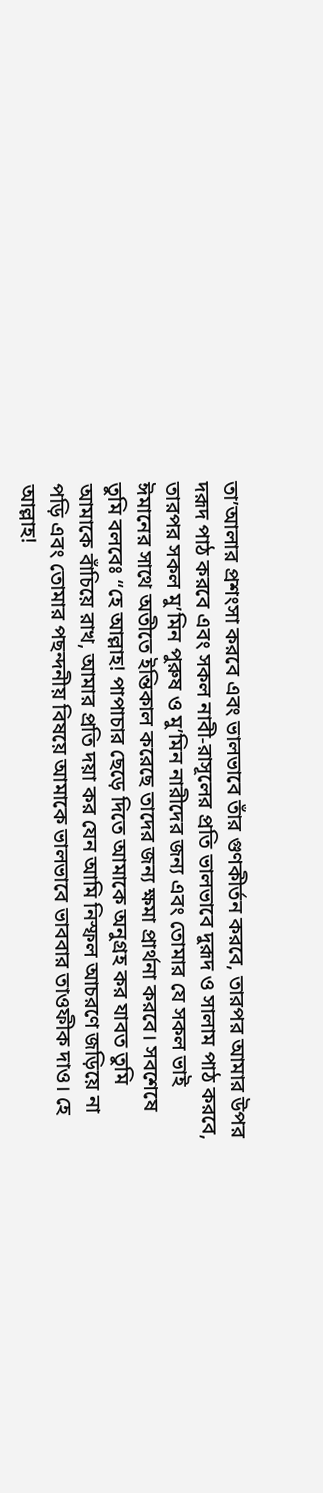তা’আলার প্রশংসা করবে এবং ভালভাবে তাঁর গুণকীর্তন করবে, তারপর আমার উপর দরূদ পাঠ করবে এবং সকল নাবী-রাসূলের প্রতি ভালভাবে দুরূদ ও সালাম পাঠ করবে, তারপর সকল মু’মিন পুরুষ ও মু’মিন নারীদের জন্য এবং তোমার যে সকল ভাই ঈমানের সাথে অতীতে ইন্তিকাল করেছে তাদের জন্য ক্ষমা প্রার্থনা করবে। সবশেষে তুমি বলবেঃ “হে আল্লাহ! পাপাচার ছেড়ে দিতে আমাকে অনুগ্রহ কর যাবত তুমি আমাকে বাঁচিয়ে রাখ, আমার প্রতি দয়া কর যেন আমি নিস্ফল আচরণে জড়িয়ে না পড়ি এবং তোমার পছন্দনীয় বিষয়ে আমাকে ভালভাবে ভাববার তাওফীক দাও। হে আল্লাহ!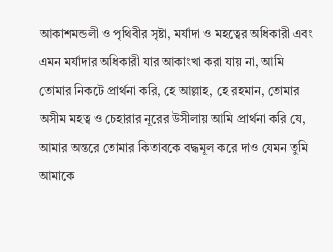আকাশমন্ডলী ও পৃথিবীর সৃষ্টা, মর্যাদা ও মহত্বের অধিকারী এবং এমন মর্যাদার অধিকারী যার আকাংখা করা যায় না, আমি তোমার নিকটে প্রার্থনা করি, হে আল্লাহ, হে রহমান, তোমার অসীম মহত্ব ও চেহারার নূরের উসীলায় আমি প্রার্থনা করি যে, আমার অন্তরে তোমার কিতাবকে বদ্ধমূল করে দাও যেমন তুমি আমাকে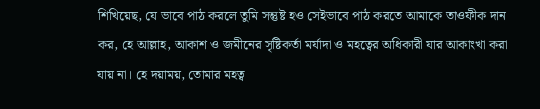শিখিয়েছ, যে ভাবে পাঠ করলে তুমি সন্তুষ্ট হও সেইভাবে পাঠ করতে আমাকে তাওফীক দান কর, হে আল্লাহ, আকাশ ও জমীনের সৃষ্টিকর্তা মর্যাদা ও মহত্বের অধিকারী যার আকাংখা করা যায় না। হে দয়াময়, তোমার মহত্ব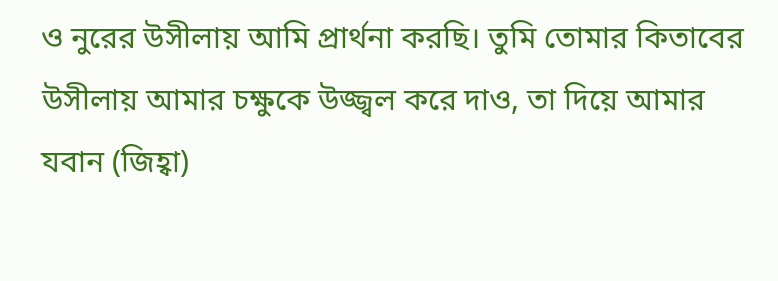ও নুরের উসীলায় আমি প্রার্থনা করছি। তুমি তোমার কিতাবের উসীলায় আমার চক্ষুকে উজ্জ্বল করে দাও, তা দিয়ে আমার যবান (জিহ্বা)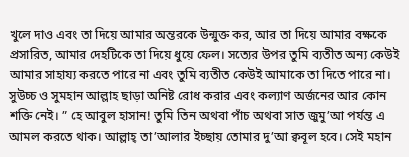খুলে দাও এবং তা দিয়ে আমার অন্তরকে উন্মুক্ত কর, আর তা দিয়ে আমার বক্ষকে প্রসারিত, আমার দেহটিকে তা দিয়ে ধুয়ে ফেল। সত্যের উপর তুমি ব্যতীত অন্য কেউই আমার সাহায্য করতে পারে না এবং তুমি ব্যতীত কেউই আমাকে তা দিতে পারে না। সুউচ্চ ও সুমহান আল্লাহ ছাড়া অনিষ্ট রোধ করার এবং কল্যাণ অর্জনের আর কোন শক্তি নেই। ” হে আবুল হাসান! তুমি তিন অথবা পাঁচ অথবা সাত জুমু’আ পর্যন্ত এ আমল করতে থাক। আল্লাহ্ তা’আলার ইচ্ছায় তোমার দু’আ ক্ববূল হবে। সেই মহান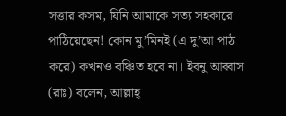সত্তার কসম, যিনি আমাকে সত্য সহকারে পাঠিয়েছেন! কোন মু’মিনই (এ দু’আ পাঠ করে) কখনও বঞ্চিত হবে না। ইবনু আব্বাস (রাঃ) বলেন, আল্লাহ্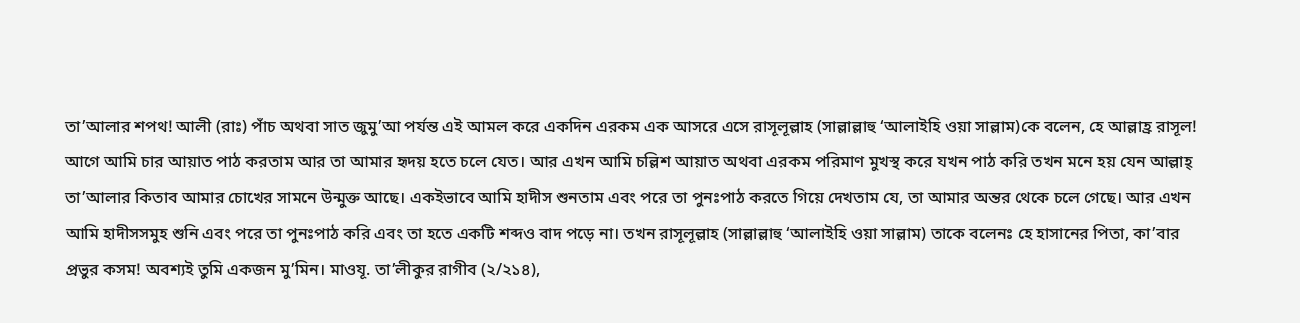তা’আলার শপথ! আলী (রাঃ) পাঁচ অথবা সাত জুমু’আ পর্যন্ত এই আমল করে একদিন এরকম এক আসরে এসে রাসূলূল্লাহ (সাল্লাল্লাহু ‘আলাইহি ওয়া সাল্লাম)কে বলেন, হে আল্লাহ্র রাসূল! আগে আমি চার আয়াত পাঠ করতাম আর তা আমার হৃদয় হতে চলে যেত। আর এখন আমি চল্লিশ আয়াত অথবা এরকম পরিমাণ মুখস্থ করে যখন পাঠ করি তখন মনে হয় যেন আল্লাহ্ তা’আলার কিতাব আমার চোখের সামনে উন্মুক্ত আছে। একইভাবে আমি হাদীস শুনতাম এবং পরে তা পুনঃপাঠ করতে গিয়ে দেখতাম যে, তা আমার অন্তর থেকে চলে গেছে। আর এখন আমি হাদীসসমুহ শুনি এবং পরে তা পুনঃপাঠ করি এবং তা হতে একটি শব্দও বাদ পড়ে না। তখন রাসূলূল্লাহ (সাল্লাল্লাহু ‘আলাইহি ওয়া সাল্লাম) তাকে বলেনঃ হে হাসানের পিতা, কা’বার প্রভুর কসম! অবশ্যই তুমি একজন মু’মিন। মাওযূ. তা’লীকুর রাগীব (২/২১৪),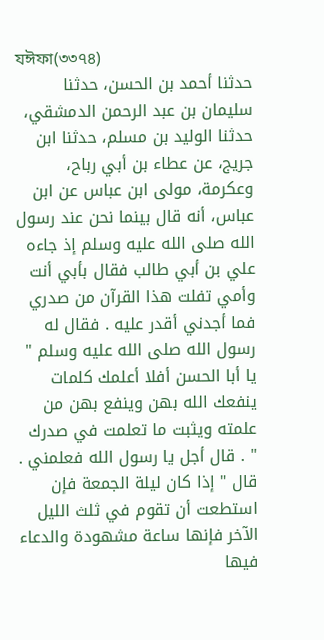যঈফা(৩৩৭৪)
حدثنا أحمد بن الحسن، حدثنا سليمان بن عبد الرحمن الدمشقي، حدثنا الوليد بن مسلم، حدثنا ابن جريج، عن عطاء بن أبي رباح، وعكرمة، مولى ابن عباس عن ابن عباس، أنه قال بينما نحن عند رسول الله صلى الله عليه وسلم إذ جاءه علي بن أبي طالب فقال بأبي أنت وأمي تفلت هذا القرآن من صدري فما أجدني أقدر عليه . فقال له رسول الله صلى الله عليه وسلم " يا أبا الحسن أفلا أعلمك كلمات ينفعك الله بهن وينفع بهن من علمته ويثبت ما تعلمت في صدرك " . قال أجل يا رسول الله فعلمني . قال " إذا كان ليلة الجمعة فإن استطعت أن تقوم في ثلث الليل الآخر فإنها ساعة مشهودة والدعاء فيها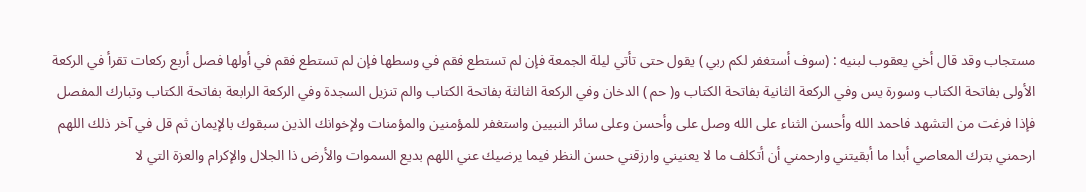مستجاب وقد قال أخي يعقوب لبنيه : (سوف أستغفر لكم ربي ) يقول حتى تأتي ليلة الجمعة فإن لم تستطع فقم في وسطها فإن لم تستطع فقم في أولها فصل أربع ركعات تقرأ في الركعة الأولى بفاتحة الكتاب وسورة يس وفي الركعة الثانية بفاتحة الكتاب و( حم ) الدخان وفي الركعة الثالثة بفاتحة الكتاب والم تنزيل السجدة وفي الركعة الرابعة بفاتحة الكتاب وتبارك المفصل فإذا فرغت من التشهد فاحمد الله وأحسن الثناء على الله وصل على وأحسن وعلى سائر النبيين واستغفر للمؤمنين والمؤمنات ولإخوانك الذين سبقوك بالإيمان ثم قل في آخر ذلك اللهم ارحمني بترك المعاصي أبدا ما أبقيتني وارحمني أن أتكلف ما لا يعنيني وارزقني حسن النظر فيما يرضيك عني اللهم بديع السموات والأرض ذا الجلال والإكرام والعزة التي لا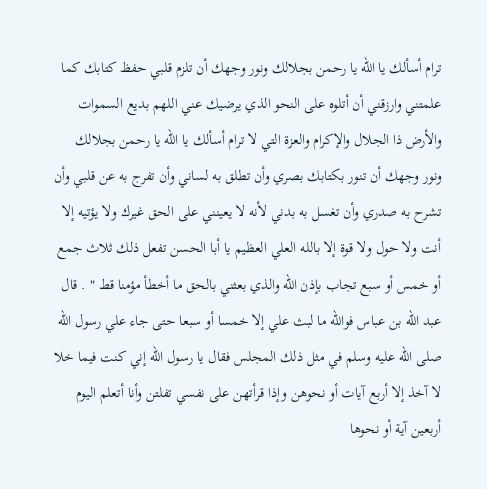ترام أسألك يا الله يا رحمن بجلالك ونور وجهك أن تلزم قلبي حفظ كتابك كما علمتني وارزقني أن أتلوه على النحو الذي يرضيك عني اللهم بديع السموات والأرض ذا الجلال والإكرام والعزة التي لا ترام أسألك يا الله يا رحمن بجلالك ونور وجهك أن تنور بكتابك بصري وأن تطلق به لساني وأن تفرج به عن قلبي وأن تشرح به صدري وأن تغسل به بدني لأنه لا يعينني على الحق غيرك ولا يؤتيه إلا أنت ولا حول ولا قوة إلا بالله العلي العظيم يا أبا الحسن تفعل ذلك ثلاث جمع أو خمس أو سبع تجاب بإذن الله والذي بعثني بالحق ما أخطأ مؤمنا قط " . قال عبد الله بن عباس فوالله ما لبث علي إلا خمسا أو سبعا حتى جاء علي رسول الله صلى الله عليه وسلم في مثل ذلك المجلس فقال يا رسول الله إني كنت فيما خلا لا آخذ إلا أربع آيات أو نحوهن وإذا قرأتهن على نفسي تفلتن وأنا أتعلم اليوم أربعين آية أو نحوها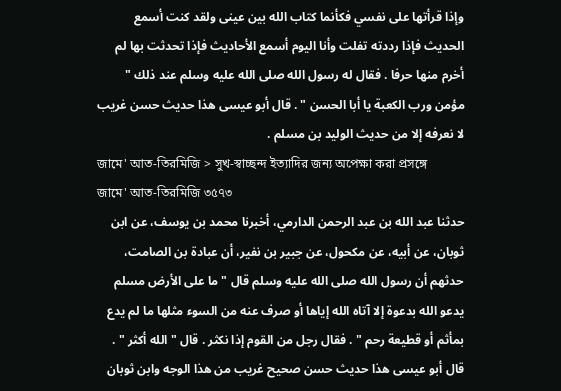وإذا قرأتها على نفسي فكأنما كتاب الله بين عينى ولقد كنت أسمع الحديث فإذا رددته تفلت وأنا اليوم أسمع الأحاديث فإذا تحدثت بها لم أخرم منها حرفا . فقال له رسول الله صلى الله عليه وسلم عند ذلك " مؤمن ورب الكعبة يا أبا الحسن " . قال أبو عيسى هذا حديث حسن غريب لا نعرفه إلا من حديث الوليد بن مسلم .
জামে' আত-তিরমিজি > সুখ-স্বাচ্ছন্দ ইত্যাদির জন্য অপেক্ষা করা প্রসঙ্গে
জামে' আত-তিরমিজি ৩৫৭৩
حدثنا عبد الله بن عبد الرحمن الدارمي، أخبرنا محمد بن يوسف، عن ابن ثوبان، عن أبيه، عن مكحول، عن جبير بن نفير، أن عبادة بن الصامت، حدثهم أن رسول الله صلى الله عليه وسلم قال " ما على الأرض مسلم يدعو الله بدعوة إلا آتاه الله إياها أو صرف عنه من السوء مثلها ما لم يدع بمأثم أو قطيعة رحم " . فقال رجل من القوم إذا نكثر . قال " الله أكثر " . قال أبو عيسى هذا حديث حسن صحيح غريب من هذا الوجه وابن ثوبان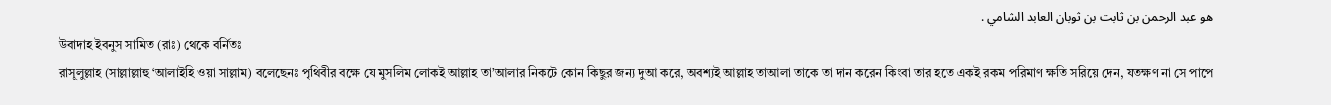هو عبد الرحمن بن ثابت بن ثوبان العابد الشامي .
উবাদাহ ইবনুস সামিত (রাঃ) থেকে বর্নিতঃ
রাসূলুল্লাহ (সাল্লাল্লাহু ‘আলাইহি ওয়া সাল্লাম) বলেছেনঃ পৃথিবীর বক্ষে যে মুসলিম লোকই আল্লাহ তা’আলার নিকটে কোন কিছুর জন্য দুআ করে, অবশ্যই আল্লাহ তাআলা তাকে তা দান করেন কিংবা তার হতে একই রকম পরিমাণ ক্ষতি সরিয়ে দেন, যতক্ষণ না সে পাপে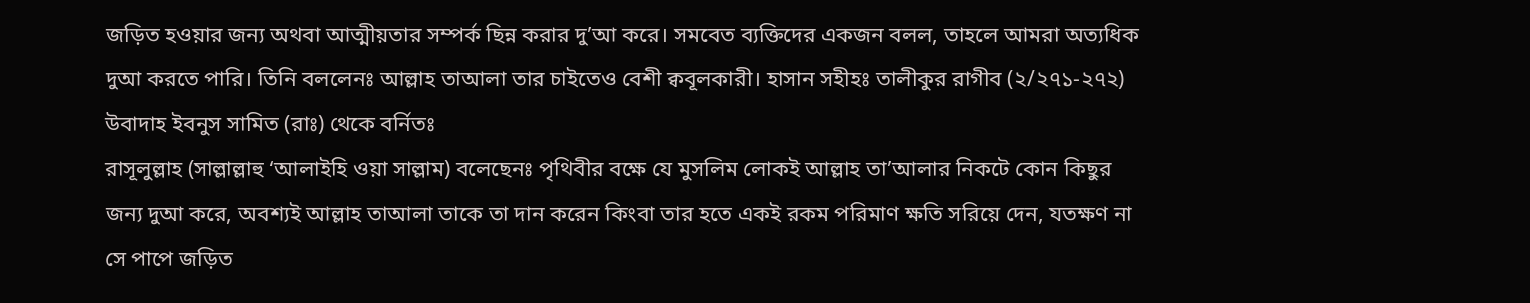জড়িত হওয়ার জন্য অথবা আত্মীয়তার সম্পর্ক ছিন্ন করার দু’আ করে। সমবেত ব্যক্তিদের একজন বলল, তাহলে আমরা অত্যধিক দুআ করতে পারি। তিনি বললেনঃ আল্লাহ তাআলা তার চাইতেও বেশী ক্ববূলকারী। হাসান সহীহঃ তালীকুর রাগীব (২/২৭১-২৭২)
উবাদাহ ইবনুস সামিত (রাঃ) থেকে বর্নিতঃ
রাসূলুল্লাহ (সাল্লাল্লাহু ‘আলাইহি ওয়া সাল্লাম) বলেছেনঃ পৃথিবীর বক্ষে যে মুসলিম লোকই আল্লাহ তা’আলার নিকটে কোন কিছুর জন্য দুআ করে, অবশ্যই আল্লাহ তাআলা তাকে তা দান করেন কিংবা তার হতে একই রকম পরিমাণ ক্ষতি সরিয়ে দেন, যতক্ষণ না সে পাপে জড়িত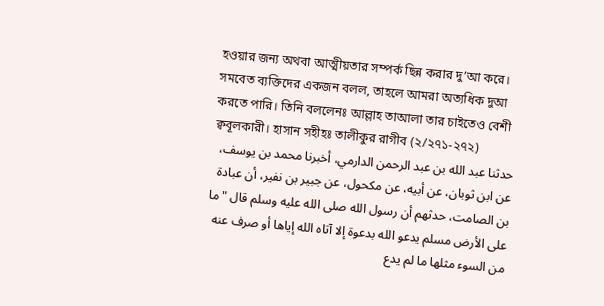হওয়ার জন্য অথবা আত্মীয়তার সম্পর্ক ছিন্ন করার দু’আ করে। সমবেত ব্যক্তিদের একজন বলল, তাহলে আমরা অত্যধিক দুআ করতে পারি। তিনি বললেনঃ আল্লাহ তাআলা তার চাইতেও বেশী ক্ববূলকারী। হাসান সহীহঃ তালীকুর রাগীব (২/২৭১-২৭২)
حدثنا عبد الله بن عبد الرحمن الدارمي، أخبرنا محمد بن يوسف، عن ابن ثوبان، عن أبيه، عن مكحول، عن جبير بن نفير، أن عبادة بن الصامت، حدثهم أن رسول الله صلى الله عليه وسلم قال " ما على الأرض مسلم يدعو الله بدعوة إلا آتاه الله إياها أو صرف عنه من السوء مثلها ما لم يدع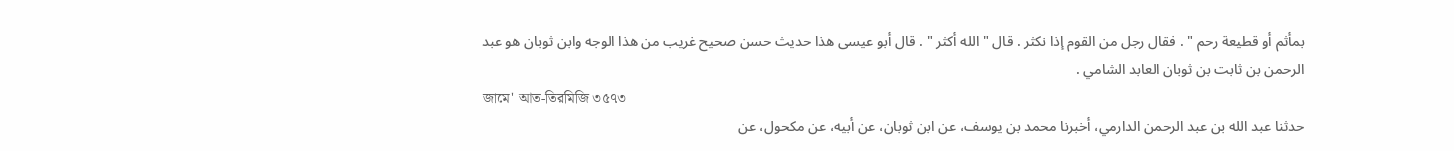بمأثم أو قطيعة رحم " . فقال رجل من القوم إذا نكثر . قال " الله أكثر " . قال أبو عيسى هذا حديث حسن صحيح غريب من هذا الوجه وابن ثوبان هو عبد الرحمن بن ثابت بن ثوبان العابد الشامي .
জামে' আত-তিরমিজি ৩৫৭৩
حدثنا عبد الله بن عبد الرحمن الدارمي، أخبرنا محمد بن يوسف، عن ابن ثوبان، عن أبيه، عن مكحول، عن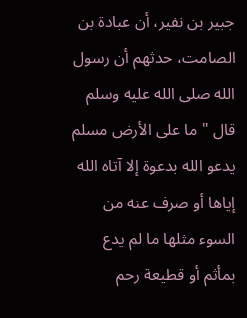جبير بن نفير، أن عبادة بن الصامت، حدثهم أن رسول الله صلى الله عليه وسلم قال " ما على الأرض مسلم يدعو الله بدعوة إلا آتاه الله إياها أو صرف عنه من السوء مثلها ما لم يدع بمأثم أو قطيعة رحم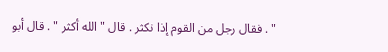" . فقال رجل من القوم إذا نكثر . قال " الله أكثر " . قال أبو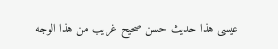عيسى هذا حديث حسن صحيح غريب من هذا الوجه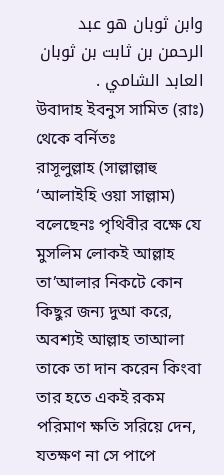وابن ثوبان هو عبد الرحمن بن ثابت بن ثوبان العابد الشامي .
উবাদাহ ইবনুস সামিত (রাঃ) থেকে বর্নিতঃ
রাসূলুল্লাহ (সাল্লাল্লাহু ‘আলাইহি ওয়া সাল্লাম) বলেছেনঃ পৃথিবীর বক্ষে যে মুসলিম লোকই আল্লাহ তা’আলার নিকটে কোন কিছুর জন্য দুআ করে, অবশ্যই আল্লাহ তাআলা তাকে তা দান করেন কিংবা তার হতে একই রকম পরিমাণ ক্ষতি সরিয়ে দেন, যতক্ষণ না সে পাপে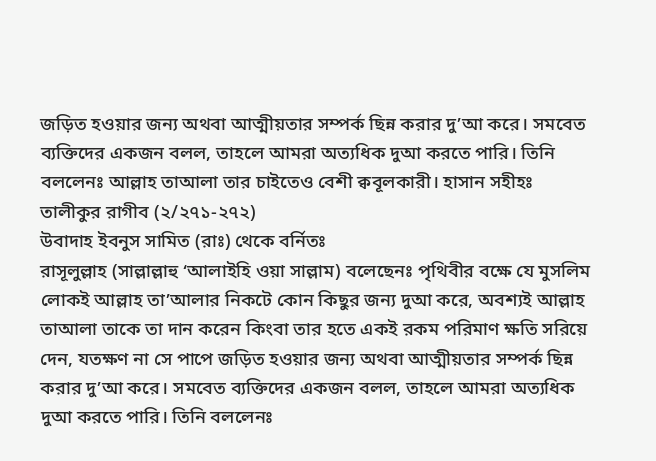জড়িত হওয়ার জন্য অথবা আত্মীয়তার সম্পর্ক ছিন্ন করার দু’আ করে। সমবেত ব্যক্তিদের একজন বলল, তাহলে আমরা অত্যধিক দুআ করতে পারি। তিনি বললেনঃ আল্লাহ তাআলা তার চাইতেও বেশী ক্ববূলকারী। হাসান সহীহঃ তালীকুর রাগীব (২/২৭১-২৭২)
উবাদাহ ইবনুস সামিত (রাঃ) থেকে বর্নিতঃ
রাসূলুল্লাহ (সাল্লাল্লাহু ‘আলাইহি ওয়া সাল্লাম) বলেছেনঃ পৃথিবীর বক্ষে যে মুসলিম লোকই আল্লাহ তা’আলার নিকটে কোন কিছুর জন্য দুআ করে, অবশ্যই আল্লাহ তাআলা তাকে তা দান করেন কিংবা তার হতে একই রকম পরিমাণ ক্ষতি সরিয়ে দেন, যতক্ষণ না সে পাপে জড়িত হওয়ার জন্য অথবা আত্মীয়তার সম্পর্ক ছিন্ন করার দু’আ করে। সমবেত ব্যক্তিদের একজন বলল, তাহলে আমরা অত্যধিক দুআ করতে পারি। তিনি বললেনঃ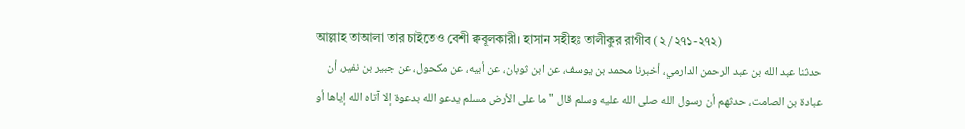আল্লাহ তাআলা তার চাইতেও বেশী ক্ববূলকারী। হাসান সহীহঃ তালীকুর রাগীব (২/২৭১-২৭২)
حدثنا عبد الله بن عبد الرحمن الدارمي، أخبرنا محمد بن يوسف، عن ابن ثوبان، عن أبيه، عن مكحول، عن جبير بن نفير، أن عبادة بن الصامت، حدثهم أن رسول الله صلى الله عليه وسلم قال " ما على الأرض مسلم يدعو الله بدعوة إلا آتاه الله إياها أو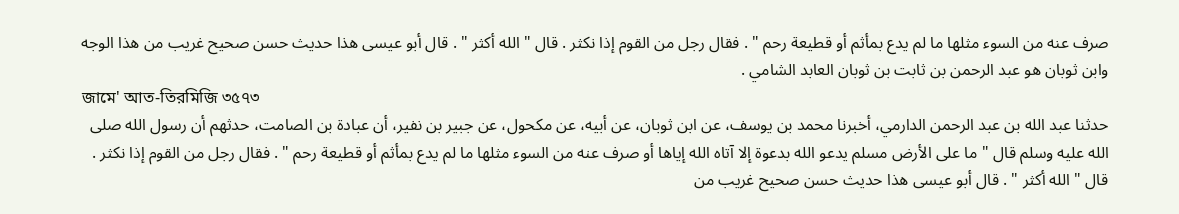صرف عنه من السوء مثلها ما لم يدع بمأثم أو قطيعة رحم " . فقال رجل من القوم إذا نكثر . قال " الله أكثر " . قال أبو عيسى هذا حديث حسن صحيح غريب من هذا الوجه وابن ثوبان هو عبد الرحمن بن ثابت بن ثوبان العابد الشامي .
জামে' আত-তিরমিজি ৩৫৭৩
حدثنا عبد الله بن عبد الرحمن الدارمي، أخبرنا محمد بن يوسف، عن ابن ثوبان، عن أبيه، عن مكحول، عن جبير بن نفير، أن عبادة بن الصامت، حدثهم أن رسول الله صلى الله عليه وسلم قال " ما على الأرض مسلم يدعو الله بدعوة إلا آتاه الله إياها أو صرف عنه من السوء مثلها ما لم يدع بمأثم أو قطيعة رحم " . فقال رجل من القوم إذا نكثر . قال " الله أكثر " . قال أبو عيسى هذا حديث حسن صحيح غريب من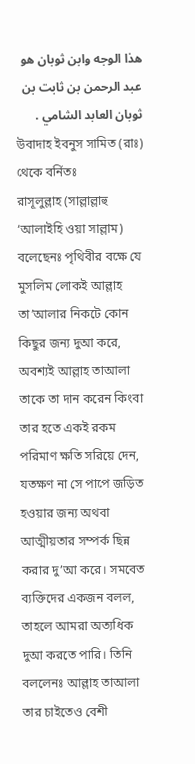هذا الوجه وابن ثوبان هو عبد الرحمن بن ثابت بن ثوبان العابد الشامي .
উবাদাহ ইবনুস সামিত (রাঃ) থেকে বর্নিতঃ
রাসূলুল্লাহ (সাল্লাল্লাহু ‘আলাইহি ওয়া সাল্লাম) বলেছেনঃ পৃথিবীর বক্ষে যে মুসলিম লোকই আল্লাহ তা’আলার নিকটে কোন কিছুর জন্য দুআ করে, অবশ্যই আল্লাহ তাআলা তাকে তা দান করেন কিংবা তার হতে একই রকম পরিমাণ ক্ষতি সরিয়ে দেন, যতক্ষণ না সে পাপে জড়িত হওয়ার জন্য অথবা আত্মীয়তার সম্পর্ক ছিন্ন করার দু’আ করে। সমবেত ব্যক্তিদের একজন বলল, তাহলে আমরা অত্যধিক দুআ করতে পারি। তিনি বললেনঃ আল্লাহ তাআলা তার চাইতেও বেশী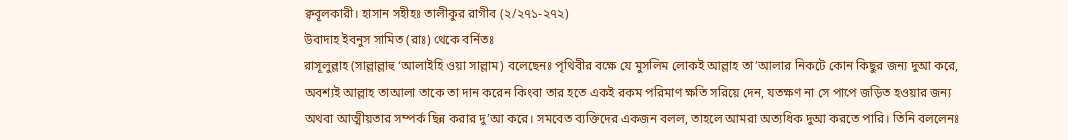ক্ববূলকারী। হাসান সহীহঃ তালীকুর রাগীব (২/২৭১-২৭২)
উবাদাহ ইবনুস সামিত (রাঃ) থেকে বর্নিতঃ
রাসূলুল্লাহ (সাল্লাল্লাহু ‘আলাইহি ওয়া সাল্লাম) বলেছেনঃ পৃথিবীর বক্ষে যে মুসলিম লোকই আল্লাহ তা’আলার নিকটে কোন কিছুর জন্য দুআ করে, অবশ্যই আল্লাহ তাআলা তাকে তা দান করেন কিংবা তার হতে একই রকম পরিমাণ ক্ষতি সরিয়ে দেন, যতক্ষণ না সে পাপে জড়িত হওয়ার জন্য অথবা আত্মীয়তার সম্পর্ক ছিন্ন করার দু’আ করে। সমবেত ব্যক্তিদের একজন বলল, তাহলে আমরা অত্যধিক দুআ করতে পারি। তিনি বললেনঃ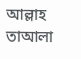আল্লাহ তাআলা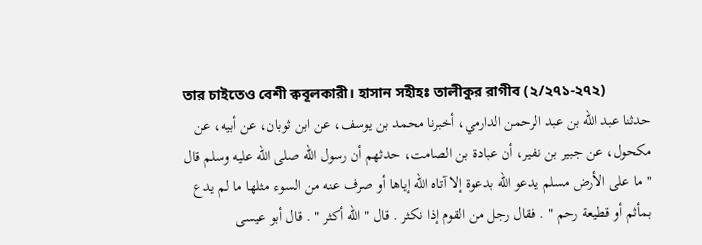তার চাইতেও বেশী ক্ববূলকারী। হাসান সহীহঃ তালীকুর রাগীব (২/২৭১-২৭২)
حدثنا عبد الله بن عبد الرحمن الدارمي، أخبرنا محمد بن يوسف، عن ابن ثوبان، عن أبيه، عن مكحول، عن جبير بن نفير، أن عبادة بن الصامت، حدثهم أن رسول الله صلى الله عليه وسلم قال " ما على الأرض مسلم يدعو الله بدعوة إلا آتاه الله إياها أو صرف عنه من السوء مثلها ما لم يدع بمأثم أو قطيعة رحم " . فقال رجل من القوم إذا نكثر . قال " الله أكثر " . قال أبو عيسى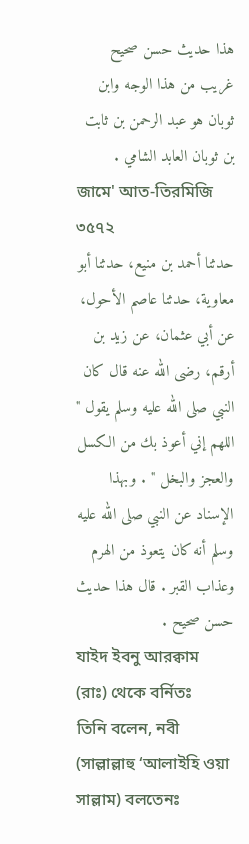هذا حديث حسن صحيح غريب من هذا الوجه وابن ثوبان هو عبد الرحمن بن ثابت بن ثوبان العابد الشامي .
জামে' আত-তিরমিজি ৩৫৭২
حدثنا أحمد بن منيع، حدثنا أبو معاوية، حدثنا عاصم الأحول، عن أبي عثمان، عن زيد بن أرقم، رضى الله عنه قال كان النبي صلى الله عليه وسلم يقول " اللهم إني أعوذ بك من الكسل والعجز والبخل " . وبهذا الإسناد عن النبي صلى الله عليه وسلم أنه كان يتعوذ من الهرم وعذاب القبر . قال هذا حديث حسن صحيح .
যাইদ ইবনু আরক্বাম (রাঃ) থেকে বর্নিতঃ
তিনি বলেন, নবী (সাল্লাল্লাহু ‘আলাইহি ওয়া সাল্লাম) বলতেনঃ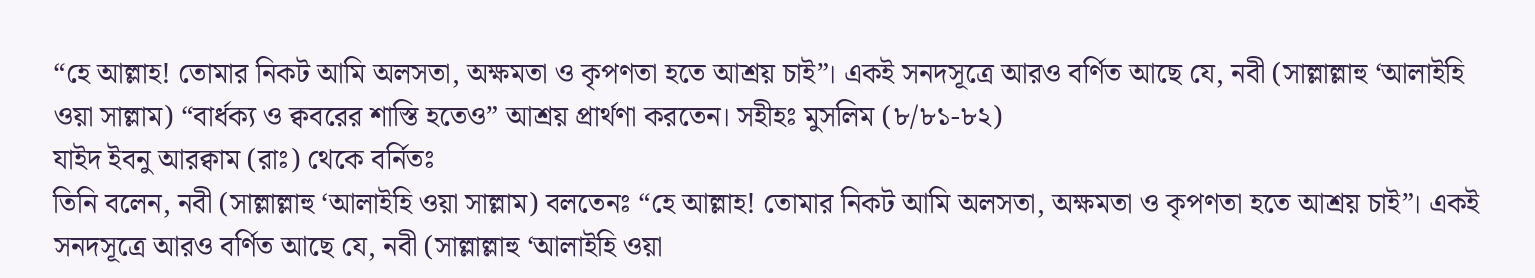“হে আল্লাহ! তোমার নিকট আমি অলসতা, অক্ষমতা ও কৃপণতা হতে আশ্রয় চাই”। একই সনদসূত্রে আরও বর্ণিত আছে যে, নবী (সাল্লাল্লাহু ‘আলাইহি ওয়া সাল্লাম) “বার্ধক্য ও ক্ববরের শাস্তি হতেও” আশ্রয় প্রার্থণা করতেন। সহীহঃ মুসলিম (৮/৮১-৮২)
যাইদ ইবনু আরক্বাম (রাঃ) থেকে বর্নিতঃ
তিনি বলেন, নবী (সাল্লাল্লাহু ‘আলাইহি ওয়া সাল্লাম) বলতেনঃ “হে আল্লাহ! তোমার নিকট আমি অলসতা, অক্ষমতা ও কৃপণতা হতে আশ্রয় চাই”। একই সনদসূত্রে আরও বর্ণিত আছে যে, নবী (সাল্লাল্লাহু ‘আলাইহি ওয়া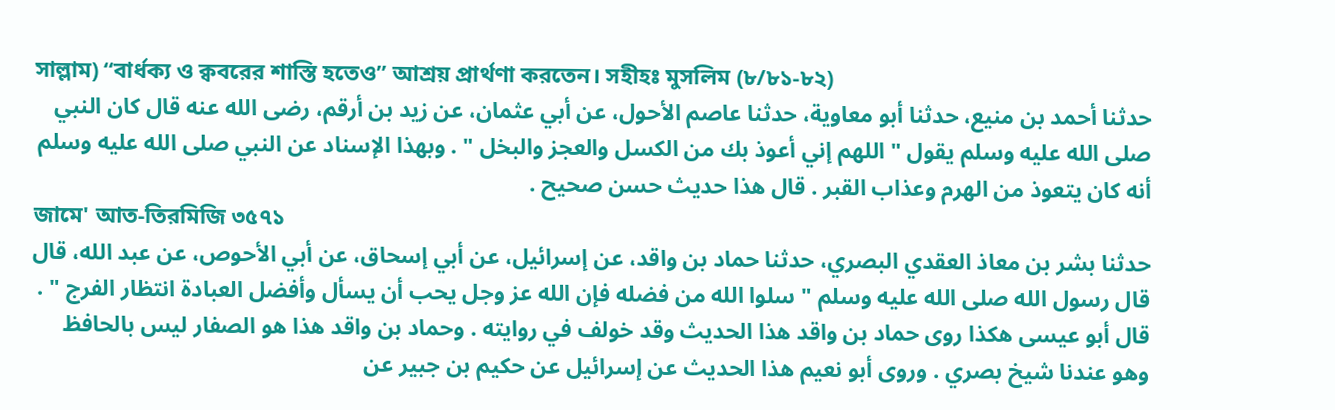সাল্লাম) “বার্ধক্য ও ক্ববরের শাস্তি হতেও” আশ্রয় প্রার্থণা করতেন। সহীহঃ মুসলিম (৮/৮১-৮২)
حدثنا أحمد بن منيع، حدثنا أبو معاوية، حدثنا عاصم الأحول، عن أبي عثمان، عن زيد بن أرقم، رضى الله عنه قال كان النبي صلى الله عليه وسلم يقول " اللهم إني أعوذ بك من الكسل والعجز والبخل " . وبهذا الإسناد عن النبي صلى الله عليه وسلم أنه كان يتعوذ من الهرم وعذاب القبر . قال هذا حديث حسن صحيح .
জামে' আত-তিরমিজি ৩৫৭১
حدثنا بشر بن معاذ العقدي البصري، حدثنا حماد بن واقد، عن إسرائيل، عن أبي إسحاق، عن أبي الأحوص، عن عبد الله، قال قال رسول الله صلى الله عليه وسلم " سلوا الله من فضله فإن الله عز وجل يحب أن يسأل وأفضل العبادة انتظار الفرج " . قال أبو عيسى هكذا روى حماد بن واقد هذا الحديث وقد خولف في روايته . وحماد بن واقد هذا هو الصفار ليس بالحافظ وهو عندنا شيخ بصري . وروى أبو نعيم هذا الحديث عن إسرائيل عن حكيم بن جبير عن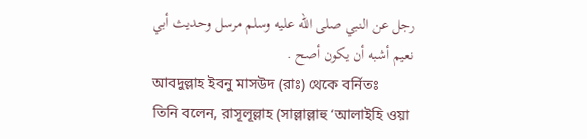رجل عن النبي صلى الله عليه وسلم مرسل وحديث أبي نعيم أشبه أن يكون أصح .
আবদুল্লাহ ইবনু মাসউদ (রাঃ) থেকে বর্নিতঃ
তিনি বলেন, রাসূলূল্লাহ (সাল্লাল্লাহু ‘আলাইহি ওয়া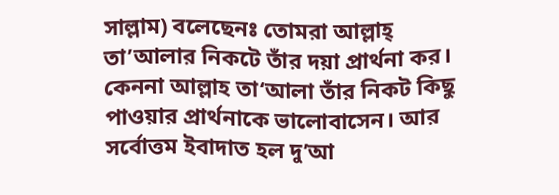সাল্লাম) বলেছেনঃ তোমরা আল্লাহ্ তা’আলার নিকটে তাঁর দয়া প্রার্থনা কর। কেননা আল্লাহ তা‘আলা তাঁর নিকট কিছু পাওয়ার প্রার্থনাকে ভালোবাসেন। আর সর্বোত্তম ইবাদাত হল দু’আ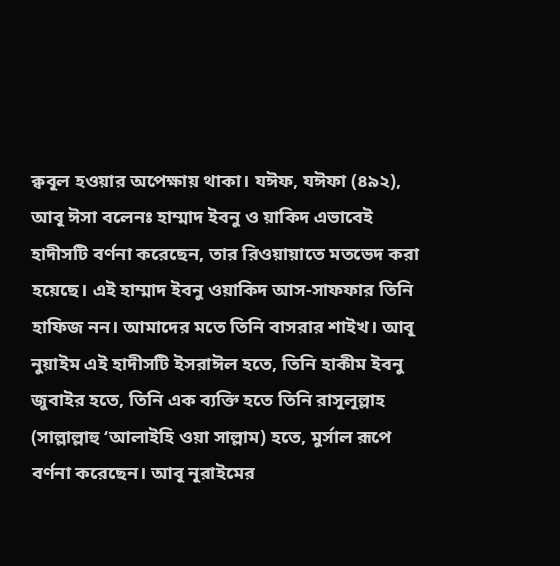ক্ববূল হওয়ার অপেক্ষায় থাকা। যঈফ, যঈফা (৪৯২), আবূ ঈসা বলেনঃ হাম্মাদ ইবনু ও য়াকিদ এভাবেই হাদীসটি বর্ণনা করেছেন, তার রিওয়ায়াতে মতভেদ করা হয়েছে। এই হাম্মাদ ইবনু ওয়াকিদ আস-সাফফার তিনি হাফিজ নন। আমাদের মতে তিনি বাসরার শাইখ। আবূ নুয়াইম এই হাদীসটি ইসরাঈল হতে, তিনি হাকীম ইবনু জুবাইর হতে, তিনি এক ব্যক্তি হতে তিনি রাসূলূল্লাহ (সাল্লাল্লাহু ‘আলাইহি ওয়া সাল্লাম) হতে, মুর্সাল রূপে বর্ণনা করেছেন। আবূ নূরাইমের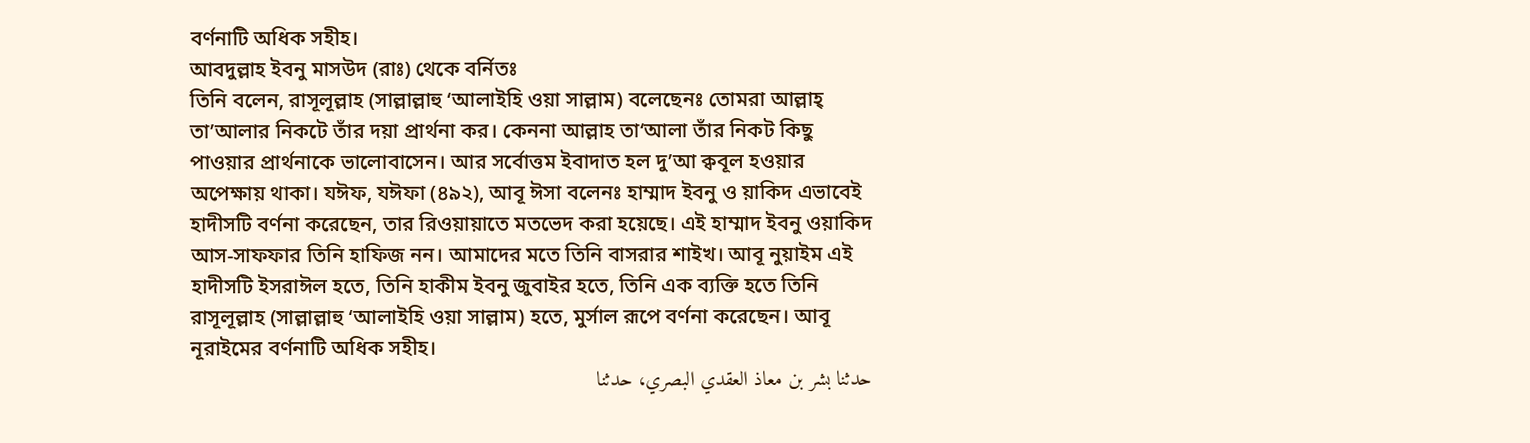বর্ণনাটি অধিক সহীহ।
আবদুল্লাহ ইবনু মাসউদ (রাঃ) থেকে বর্নিতঃ
তিনি বলেন, রাসূলূল্লাহ (সাল্লাল্লাহু ‘আলাইহি ওয়া সাল্লাম) বলেছেনঃ তোমরা আল্লাহ্ তা’আলার নিকটে তাঁর দয়া প্রার্থনা কর। কেননা আল্লাহ তা‘আলা তাঁর নিকট কিছু পাওয়ার প্রার্থনাকে ভালোবাসেন। আর সর্বোত্তম ইবাদাত হল দু’আ ক্ববূল হওয়ার অপেক্ষায় থাকা। যঈফ, যঈফা (৪৯২), আবূ ঈসা বলেনঃ হাম্মাদ ইবনু ও য়াকিদ এভাবেই হাদীসটি বর্ণনা করেছেন, তার রিওয়ায়াতে মতভেদ করা হয়েছে। এই হাম্মাদ ইবনু ওয়াকিদ আস-সাফফার তিনি হাফিজ নন। আমাদের মতে তিনি বাসরার শাইখ। আবূ নুয়াইম এই হাদীসটি ইসরাঈল হতে, তিনি হাকীম ইবনু জুবাইর হতে, তিনি এক ব্যক্তি হতে তিনি রাসূলূল্লাহ (সাল্লাল্লাহু ‘আলাইহি ওয়া সাল্লাম) হতে, মুর্সাল রূপে বর্ণনা করেছেন। আবূ নূরাইমের বর্ণনাটি অধিক সহীহ।
حدثنا بشر بن معاذ العقدي البصري، حدثنا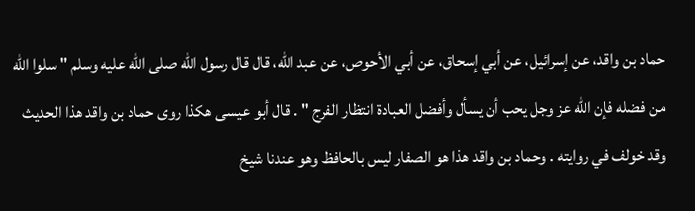حماد بن واقد، عن إسرائيل، عن أبي إسحاق، عن أبي الأحوص، عن عبد الله، قال قال رسول الله صلى الله عليه وسلم " سلوا الله من فضله فإن الله عز وجل يحب أن يسأل وأفضل العبادة انتظار الفرج " . قال أبو عيسى هكذا روى حماد بن واقد هذا الحديث وقد خولف في روايته . وحماد بن واقد هذا هو الصفار ليس بالحافظ وهو عندنا شيخ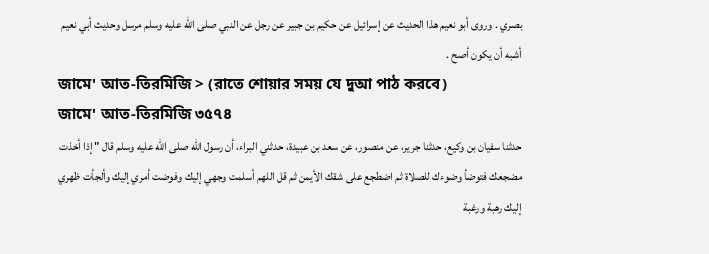بصري . وروى أبو نعيم هذا الحديث عن إسرائيل عن حكيم بن جبير عن رجل عن النبي صلى الله عليه وسلم مرسل وحديث أبي نعيم أشبه أن يكون أصح .
জামে' আত-তিরমিজি > (রাতে শোয়ার সময় যে দুআ পাঠ করবে)
জামে' আত-তিরমিজি ৩৫৭৪
حدثنا سفيان بن وكيع، حدثنا جرير، عن منصور، عن سعد بن عبيدة، حدثني البراء، أن رسول الله صلى الله عليه وسلم قال " إذا أخذت مضجعك فتوضأ وضوءك للصلاة ثم اضطجع على شقك الأيمن ثم قل اللهم أسلمت وجهي إليك وفوضت أمري إليك وألجأت ظهري إليك رهبة ورغبة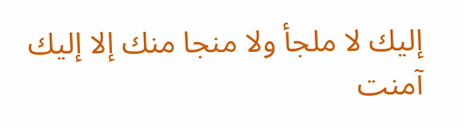إليك لا ملجأ ولا منجا منك إلا إليك آمنت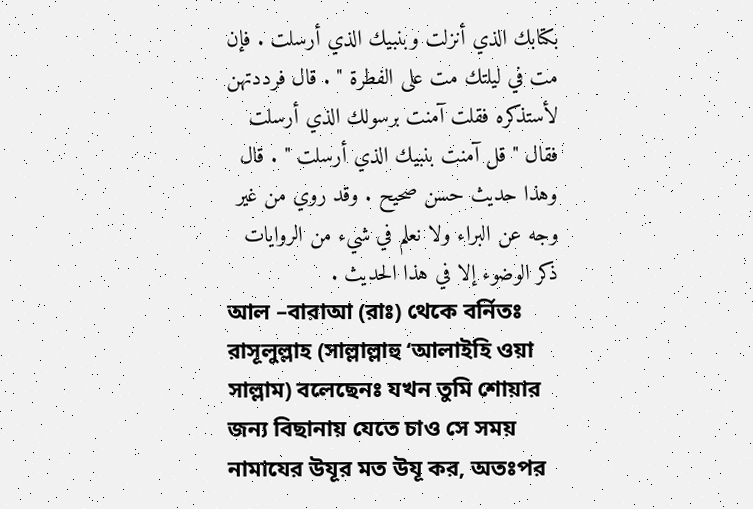بكتابك الذي أنزلت وبنبيك الذي أرسلت . فإن مت في ليلتك مت على الفطرة " . قال فرددتهن لأستذكره فقلت آمنت برسولك الذي أرسلت فقال " قل آمنت بنبيك الذي أرسلت " . قال وهذا حديث حسن صحيح . وقد روي من غير وجه عن البراء ولا نعلم في شيء من الروايات ذكر الوضوء إلا في هذا الحديث .
আল –বারাআ (রাঃ) থেকে বর্নিতঃ
রাসূলুল্লাহ (সাল্লাল্লাহু ‘আলাইহি ওয়া সাল্লাম) বলেছেনঃ যখন তুমি শোয়ার জন্য বিছানায় যেতে চাও সে সময় নামাযের উযূর মত উযূ কর, অতঃপর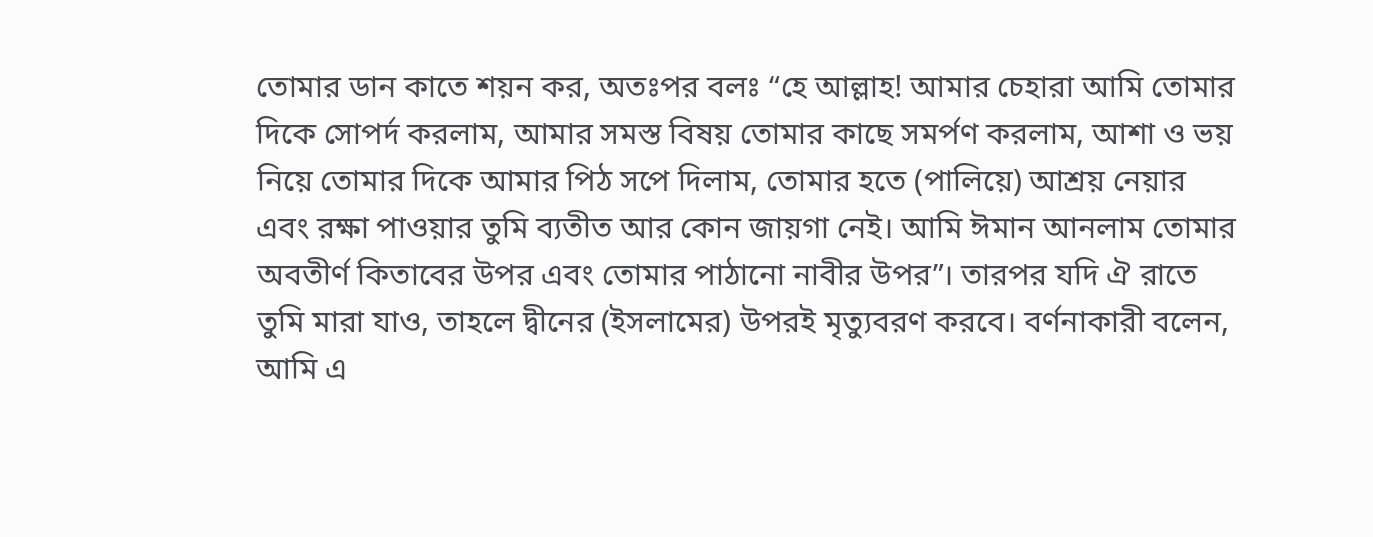তোমার ডান কাতে শয়ন কর, অতঃপর বলঃ “হে আল্লাহ! আমার চেহারা আমি তোমার দিকে সোপর্দ করলাম, আমার সমস্ত বিষয় তোমার কাছে সমর্পণ করলাম, আশা ও ভয় নিয়ে তোমার দিকে আমার পিঠ সপে দিলাম, তোমার হতে (পালিয়ে) আশ্রয় নেয়ার এবং রক্ষা পাওয়ার তুমি ব্যতীত আর কোন জায়গা নেই। আমি ঈমান আনলাম তোমার অবতীর্ণ কিতাবের উপর এবং তোমার পাঠানো নাবীর উপর”। তারপর যদি ঐ রাতে তুমি মারা যাও, তাহলে দ্বীনের (ইসলামের) উপরই মৃত্যুবরণ করবে। বর্ণনাকারী বলেন, আমি এ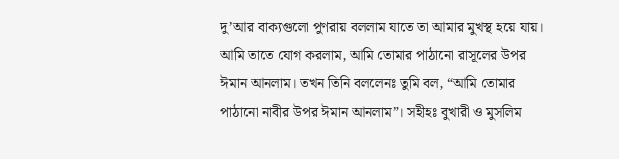দু’আর বাক্যগুলো পুণরায় বললাম যাতে তা আমার মুখস্থ হয়ে যায়। আমি তাতে যোগ করলাম, আমি তোমার পাঠানো রাসূলের উপর ঈমান আনলাম। তখন তিনি বললেনঃ তুমি বল, “আমি তোমার পাঠানো নাবীর উপর ঈমান আনলাম”। সহীহঃ বুখারী ও মুসলিম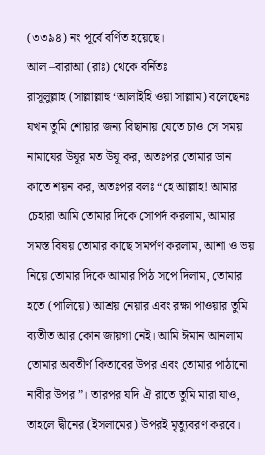(৩৩৯৪) নং পূর্বে বর্ণিত হয়েছে।
আল –বারাআ (রাঃ) থেকে বর্নিতঃ
রাসূলুল্লাহ (সাল্লাল্লাহু ‘আলাইহি ওয়া সাল্লাম) বলেছেনঃ যখন তুমি শোয়ার জন্য বিছানায় যেতে চাও সে সময় নামাযের উযূর মত উযূ কর, অতঃপর তোমার ডান কাতে শয়ন কর, অতঃপর বলঃ “হে আল্লাহ! আমার চেহারা আমি তোমার দিকে সোপর্দ করলাম, আমার সমস্ত বিষয় তোমার কাছে সমর্পণ করলাম, আশা ও ভয় নিয়ে তোমার দিকে আমার পিঠ সপে দিলাম, তোমার হতে (পালিয়ে) আশ্রয় নেয়ার এবং রক্ষা পাওয়ার তুমি ব্যতীত আর কোন জায়গা নেই। আমি ঈমান আনলাম তোমার অবতীর্ণ কিতাবের উপর এবং তোমার পাঠানো নাবীর উপর”। তারপর যদি ঐ রাতে তুমি মারা যাও, তাহলে দ্বীনের (ইসলামের) উপরই মৃত্যুবরণ করবে।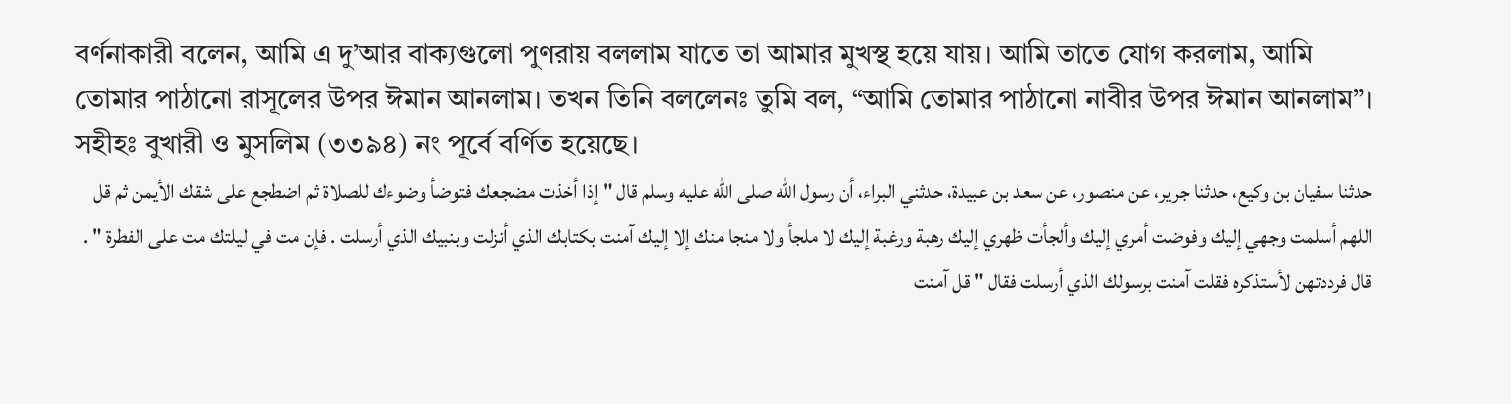বর্ণনাকারী বলেন, আমি এ দু’আর বাক্যগুলো পুণরায় বললাম যাতে তা আমার মুখস্থ হয়ে যায়। আমি তাতে যোগ করলাম, আমি তোমার পাঠানো রাসূলের উপর ঈমান আনলাম। তখন তিনি বললেনঃ তুমি বল, “আমি তোমার পাঠানো নাবীর উপর ঈমান আনলাম”। সহীহঃ বুখারী ও মুসলিম (৩৩৯৪) নং পূর্বে বর্ণিত হয়েছে।
حدثنا سفيان بن وكيع، حدثنا جرير، عن منصور، عن سعد بن عبيدة، حدثني البراء، أن رسول الله صلى الله عليه وسلم قال " إذا أخذت مضجعك فتوضأ وضوءك للصلاة ثم اضطجع على شقك الأيمن ثم قل اللهم أسلمت وجهي إليك وفوضت أمري إليك وألجأت ظهري إليك رهبة ورغبة إليك لا ملجأ ولا منجا منك إلا إليك آمنت بكتابك الذي أنزلت وبنبيك الذي أرسلت . فإن مت في ليلتك مت على الفطرة " . قال فرددتهن لأستذكره فقلت آمنت برسولك الذي أرسلت فقال " قل آمنت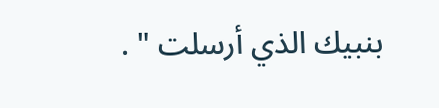بنبيك الذي أرسلت " .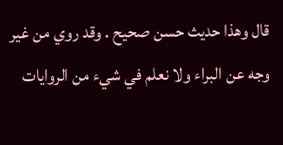قال وهذا حديث حسن صحيح . وقد روي من غير وجه عن البراء ولا نعلم في شيء من الروايات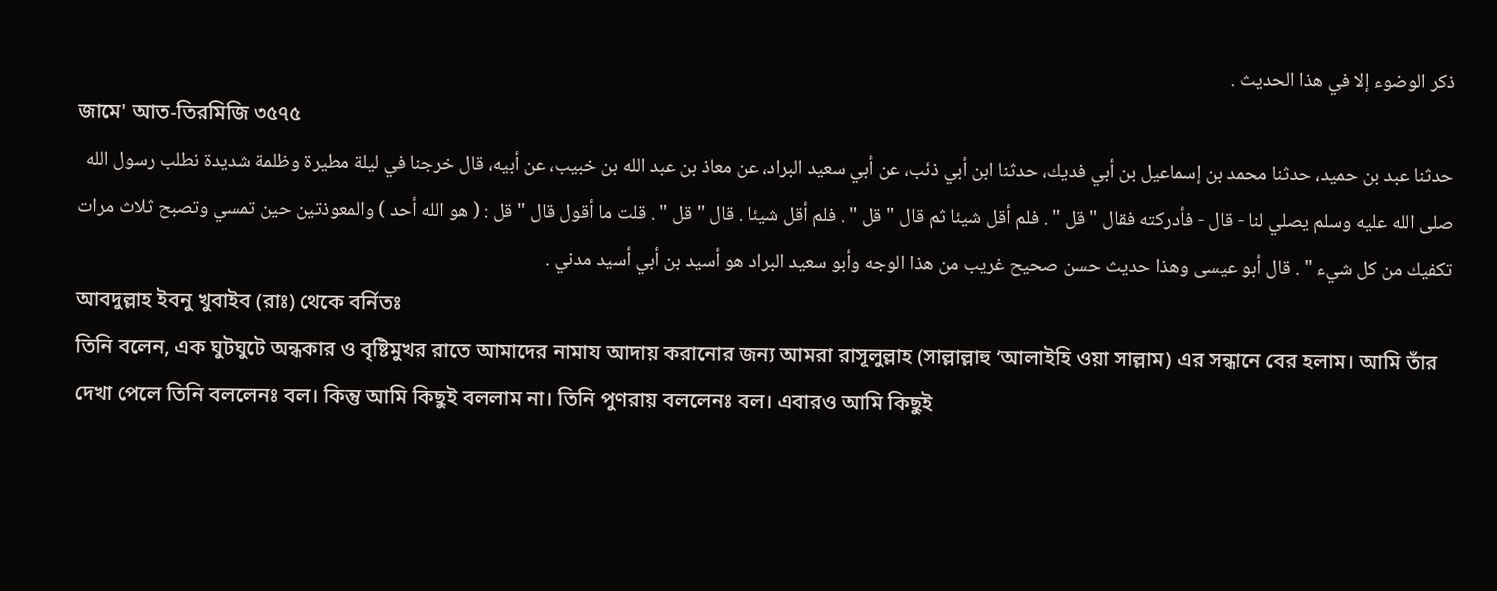ذكر الوضوء إلا في هذا الحديث .
জামে' আত-তিরমিজি ৩৫৭৫
حدثنا عبد بن حميد، حدثنا محمد بن إسماعيل بن أبي فديك، حدثنا ابن أبي ذئب، عن أبي سعيد البراد، عن معاذ بن عبد الله بن خبيب، عن أبيه، قال خرجنا في ليلة مطيرة وظلمة شديدة نطلب رسول الله صلى الله عليه وسلم يصلي لنا - قال - فأدركته فقال " قل " . فلم أقل شيئا ثم قال " قل " . فلم أقل شيئا . قال " قل " . قلت ما أقول قال " قل : ( هو الله أحد ) والمعوذتين حين تمسي وتصبح ثلاث مرات تكفيك من كل شيء " . قال أبو عيسى وهذا حديث حسن صحيح غريب من هذا الوجه وأبو سعيد البراد هو أسيد بن أبي أسيد مدني .
আবদুল্লাহ ইবনু খুবাইব (রাঃ) থেকে বর্নিতঃ
তিনি বলেন, এক ঘুটঘুটে অন্ধকার ও বৃষ্টিমুখর রাতে আমাদের নামায আদায় করানোর জন্য আমরা রাসূলুল্লাহ (সাল্লাল্লাহু ‘আলাইহি ওয়া সাল্লাম) এর সন্ধানে বের হলাম। আমি তাঁর দেখা পেলে তিনি বললেনঃ বল। কিন্তু আমি কিছুই বললাম না। তিনি পুণরায় বললেনঃ বল। এবারও আমি কিছুই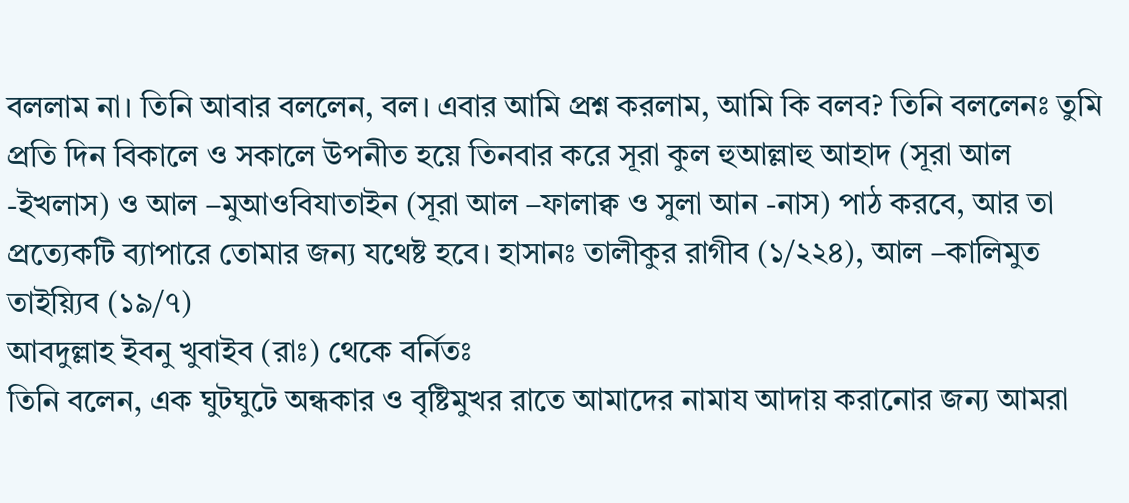বললাম না। তিনি আবার বললেন, বল। এবার আমি প্রশ্ন করলাম, আমি কি বলব? তিনি বললেনঃ তুমি প্রতি দিন বিকালে ও সকালে উপনীত হয়ে তিনবার করে সূরা কুল হুআল্লাহু আহাদ (সূরা আল -ইখলাস) ও আল –মুআওবিযাতাইন (সূরা আল –ফালাক্ব ও সুলা আন -নাস) পাঠ করবে, আর তা প্রত্যেকটি ব্যাপারে তোমার জন্য যথেষ্ট হবে। হাসানঃ তালীকুর রাগীব (১/২২৪), আল –কালিমুত তাইয়্যিব (১৯/৭)
আবদুল্লাহ ইবনু খুবাইব (রাঃ) থেকে বর্নিতঃ
তিনি বলেন, এক ঘুটঘুটে অন্ধকার ও বৃষ্টিমুখর রাতে আমাদের নামায আদায় করানোর জন্য আমরা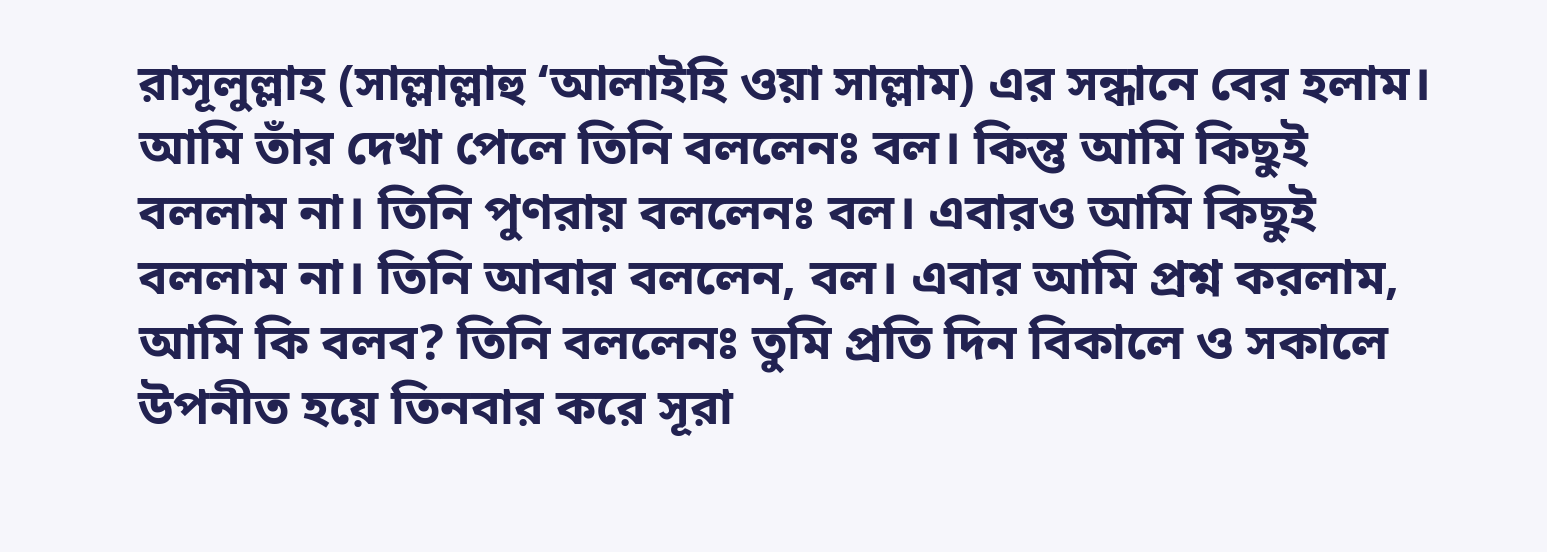রাসূলুল্লাহ (সাল্লাল্লাহু ‘আলাইহি ওয়া সাল্লাম) এর সন্ধানে বের হলাম। আমি তাঁর দেখা পেলে তিনি বললেনঃ বল। কিন্তু আমি কিছুই বললাম না। তিনি পুণরায় বললেনঃ বল। এবারও আমি কিছুই বললাম না। তিনি আবার বললেন, বল। এবার আমি প্রশ্ন করলাম, আমি কি বলব? তিনি বললেনঃ তুমি প্রতি দিন বিকালে ও সকালে উপনীত হয়ে তিনবার করে সূরা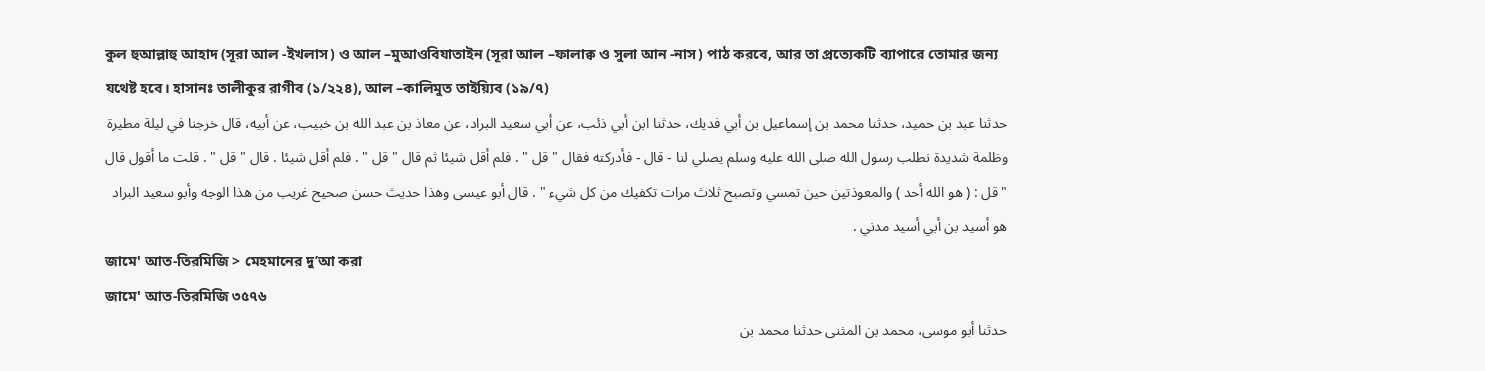কুল হুআল্লাহু আহাদ (সূরা আল -ইখলাস) ও আল –মুআওবিযাতাইন (সূরা আল –ফালাক্ব ও সুলা আন -নাস) পাঠ করবে, আর তা প্রত্যেকটি ব্যাপারে তোমার জন্য যথেষ্ট হবে। হাসানঃ তালীকুর রাগীব (১/২২৪), আল –কালিমুত তাইয়্যিব (১৯/৭)
حدثنا عبد بن حميد، حدثنا محمد بن إسماعيل بن أبي فديك، حدثنا ابن أبي ذئب، عن أبي سعيد البراد، عن معاذ بن عبد الله بن خبيب، عن أبيه، قال خرجنا في ليلة مطيرة وظلمة شديدة نطلب رسول الله صلى الله عليه وسلم يصلي لنا - قال - فأدركته فقال " قل " . فلم أقل شيئا ثم قال " قل " . فلم أقل شيئا . قال " قل " . قلت ما أقول قال " قل : ( هو الله أحد ) والمعوذتين حين تمسي وتصبح ثلاث مرات تكفيك من كل شيء " . قال أبو عيسى وهذا حديث حسن صحيح غريب من هذا الوجه وأبو سعيد البراد هو أسيد بن أبي أسيد مدني .
জামে' আত-তিরমিজি > মেহমানের দু’আ করা
জামে' আত-তিরমিজি ৩৫৭৬
حدثنا أبو موسى، محمد بن المثنى حدثنا محمد بن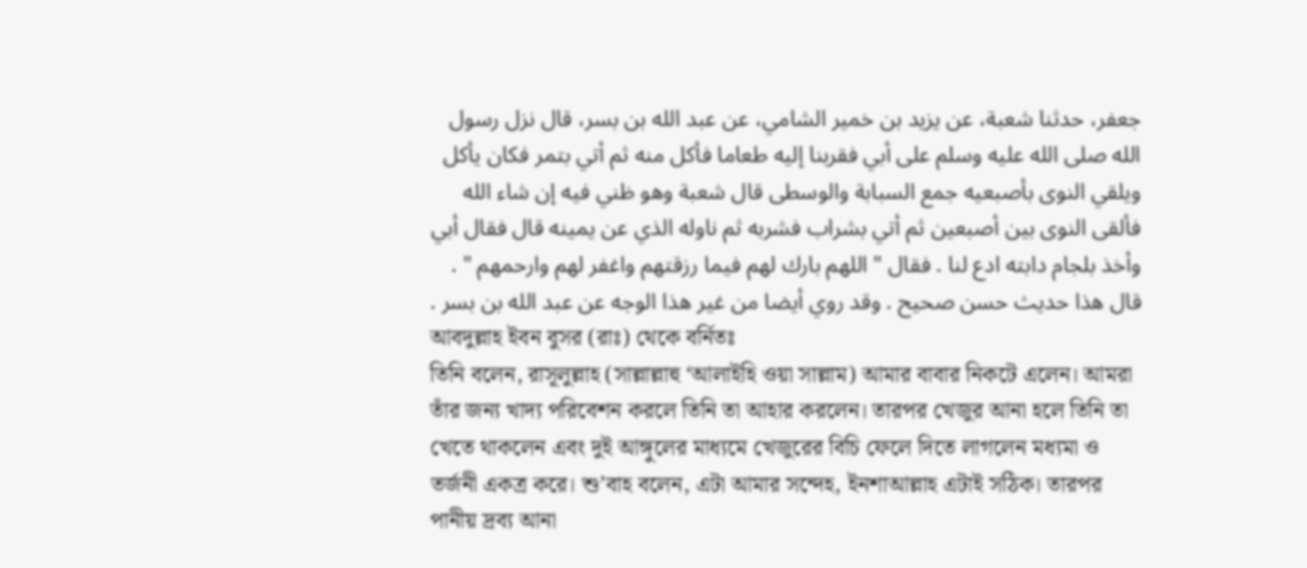جعفر، حدثنا شعبة، عن يزيد بن خمير الشامي، عن عبد الله بن بسر، قال نزل رسول الله صلى الله عليه وسلم على أبي فقربنا إليه طعاما فأكل منه ثم أتي بتمر فكان يأكل ويلقي النوى بأصبعيه جمع السبابة والوسطى قال شعبة وهو ظني فيه إن شاء الله فألقى النوى بين أصبعين ثم أتي بشراب فشربه ثم ناوله الذي عن يمينه قال فقال أبي وأخذ بلجام دابته ادع لنا . فقال " اللهم بارك لهم فيما رزقتهم واغفر لهم وارحمهم " . قال هذا حديث حسن صحيح . وقد روي أيضا من غير هذا الوجه عن عبد الله بن بسر .
আবদুল্লাহ ইবন বুসর (রাঃ) থেকে বর্নিতঃ
তিনি বলেন, রাসূলুল্লাহ (সাল্লাল্লাহু ‘আলাইহি ওয়া সাল্লাম) আমার বাবার নিকটে এলেন। আমরা তাঁর জন্য খাদ্য পরিবেশন করলে তিনি তা আহার করলেন। তারপর খেজুর আনা হলে তিনি তা খেতে থাকলেন এবং দুই আঙ্গুলের মাধ্যমে খেজুরের বিচি ফেলে দিতে লাগলেন মধ্যমা ও তর্জনী একত্র করে। শু’বাহ বলেন, এটা আমার সন্দেহ, ইনশাআল্লাহ এটাই সঠিক। তারপর পানীয় দ্রব্য আনা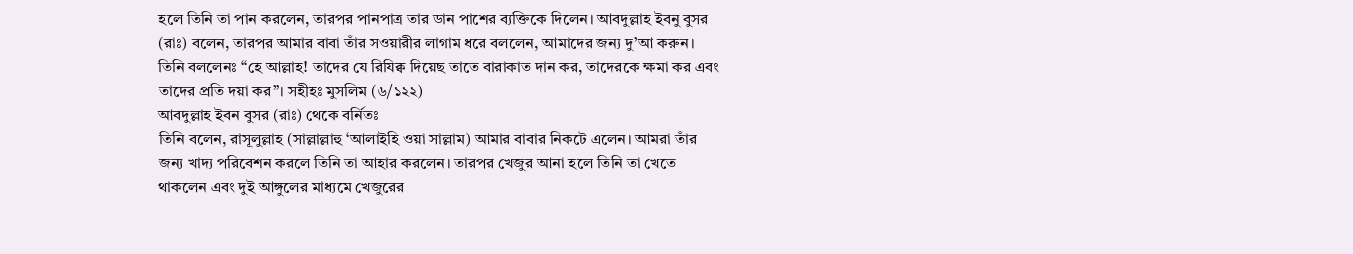হলে তিনি তা পান করলেন, তারপর পানপাত্র তার ডান পাশের ব্যক্তিকে দিলেন। আবদুল্লাহ ইবনু বুসর (রাঃ) বলেন, তারপর আমার বাবা তাঁর সওয়ারীর লাগাম ধরে বললেন, আমাদের জন্য দু’আ করুন। তিনি বললেনঃ “হে আল্লাহ! তাদের যে রিযিক্ব দিয়েছ তাতে বারাকাত দান কর, তাদেরকে ক্ষমা কর এবং তাদের প্রতি দয়া কর”। সহীহঃ মুসলিম (৬/১২২)
আবদুল্লাহ ইবন বুসর (রাঃ) থেকে বর্নিতঃ
তিনি বলেন, রাসূলুল্লাহ (সাল্লাল্লাহু ‘আলাইহি ওয়া সাল্লাম) আমার বাবার নিকটে এলেন। আমরা তাঁর জন্য খাদ্য পরিবেশন করলে তিনি তা আহার করলেন। তারপর খেজুর আনা হলে তিনি তা খেতে থাকলেন এবং দুই আঙ্গুলের মাধ্যমে খেজুরের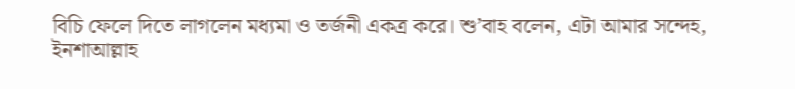বিচি ফেলে দিতে লাগলেন মধ্যমা ও তর্জনী একত্র করে। শু’বাহ বলেন, এটা আমার সন্দেহ, ইনশাআল্লাহ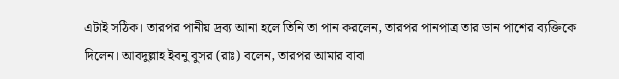এটাই সঠিক। তারপর পানীয় দ্রব্য আনা হলে তিনি তা পান করলেন, তারপর পানপাত্র তার ডান পাশের ব্যক্তিকে দিলেন। আবদুল্লাহ ইবনু বুসর (রাঃ) বলেন, তারপর আমার বাবা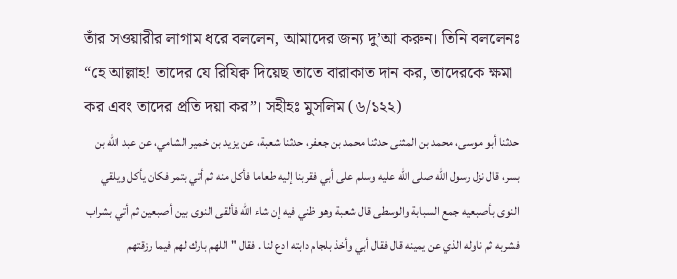তাঁর সওয়ারীর লাগাম ধরে বললেন, আমাদের জন্য দু’আ করুন। তিনি বললেনঃ “হে আল্লাহ! তাদের যে রিযিক্ব দিয়েছ তাতে বারাকাত দান কর, তাদেরকে ক্ষমা কর এবং তাদের প্রতি দয়া কর”। সহীহঃ মুসলিম (৬/১২২)
حدثنا أبو موسى، محمد بن المثنى حدثنا محمد بن جعفر، حدثنا شعبة، عن يزيد بن خمير الشامي، عن عبد الله بن بسر، قال نزل رسول الله صلى الله عليه وسلم على أبي فقربنا إليه طعاما فأكل منه ثم أتي بتمر فكان يأكل ويلقي النوى بأصبعيه جمع السبابة والوسطى قال شعبة وهو ظني فيه إن شاء الله فألقى النوى بين أصبعين ثم أتي بشراب فشربه ثم ناوله الذي عن يمينه قال فقال أبي وأخذ بلجام دابته ادع لنا . فقال " اللهم بارك لهم فيما رزقتهم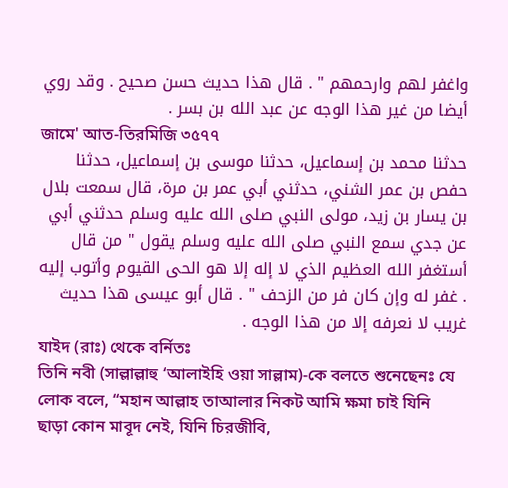واغفر لهم وارحمهم " . قال هذا حديث حسن صحيح . وقد روي أيضا من غير هذا الوجه عن عبد الله بن بسر .
জামে' আত-তিরমিজি ৩৫৭৭
حدثنا محمد بن إسماعيل، حدثنا موسى بن إسماعيل، حدثنا حفص بن عمر الشني، حدثني أبي عمر بن مرة، قال سمعت بلال بن يسار بن زيد، مولى النبي صلى الله عليه وسلم حدثني أبي عن جدي سمع النبي صلى الله عليه وسلم يقول " من قال أستغفر الله العظيم الذي لا إله إلا هو الحى القيوم وأتوب إليه . غفر له وإن كان فر من الزحف " . قال أبو عيسى هذا حديث غريب لا نعرفه إلا من هذا الوجه .
যাইদ (রাঃ) থেকে বর্নিতঃ
তিনি নবী (সাল্লাল্লাহু ‘আলাইহি ওয়া সাল্লাম)-কে বলতে শুনেছেনঃ যে লোক বলে, “মহান আল্লাহ তাআলার নিকট আমি ক্ষমা চাই যিনি ছাড়া কোন মাবূদ নেই, যিনি চিরজীবি,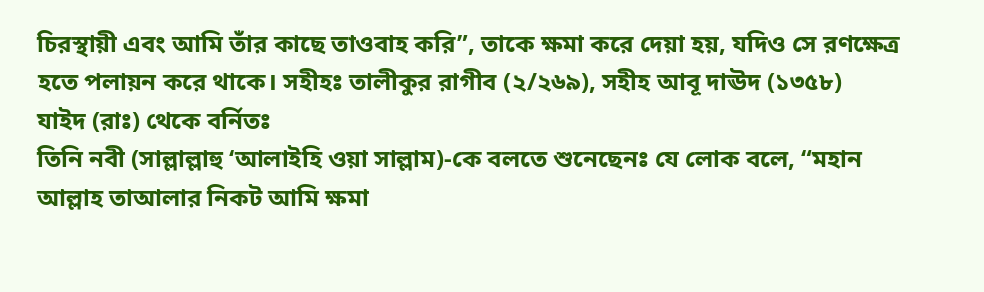চিরস্থায়ী এবং আমি তাঁর কাছে তাওবাহ করি”, তাকে ক্ষমা করে দেয়া হয়, যদিও সে রণক্ষেত্র হতে পলায়ন করে থাকে। সহীহঃ তালীকুর রাগীব (২/২৬৯), সহীহ আবূ দাঊদ (১৩৫৮)
যাইদ (রাঃ) থেকে বর্নিতঃ
তিনি নবী (সাল্লাল্লাহু ‘আলাইহি ওয়া সাল্লাম)-কে বলতে শুনেছেনঃ যে লোক বলে, “মহান আল্লাহ তাআলার নিকট আমি ক্ষমা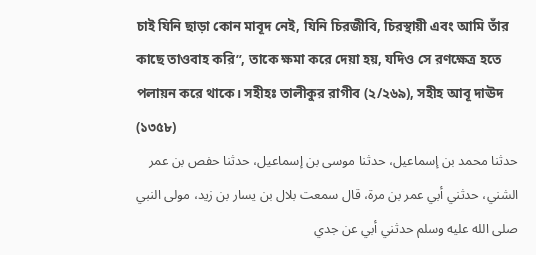চাই যিনি ছাড়া কোন মাবূদ নেই, যিনি চিরজীবি, চিরস্থায়ী এবং আমি তাঁর কাছে তাওবাহ করি”, তাকে ক্ষমা করে দেয়া হয়, যদিও সে রণক্ষেত্র হতে পলায়ন করে থাকে। সহীহঃ তালীকুর রাগীব (২/২৬৯), সহীহ আবূ দাঊদ (১৩৫৮)
حدثنا محمد بن إسماعيل، حدثنا موسى بن إسماعيل، حدثنا حفص بن عمر الشني، حدثني أبي عمر بن مرة، قال سمعت بلال بن يسار بن زيد، مولى النبي صلى الله عليه وسلم حدثني أبي عن جدي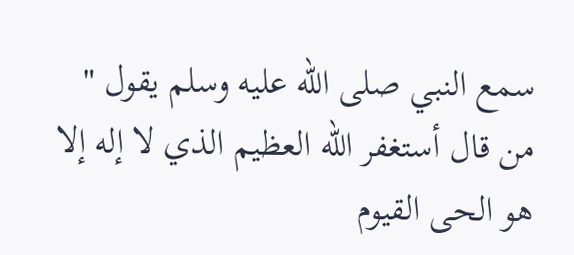سمع النبي صلى الله عليه وسلم يقول " من قال أستغفر الله العظيم الذي لا إله إلا هو الحى القيوم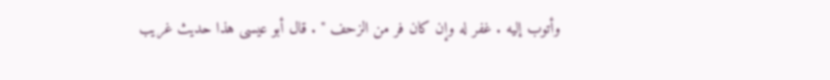وأتوب إليه . غفر له وإن كان فر من الزحف " . قال أبو عيسى هذا حديث غريب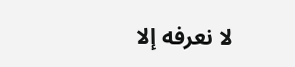لا نعرفه إلا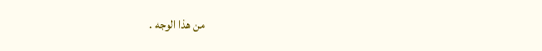من هذا الوجه .